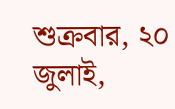শুক্রবার, ২০ জুলাই,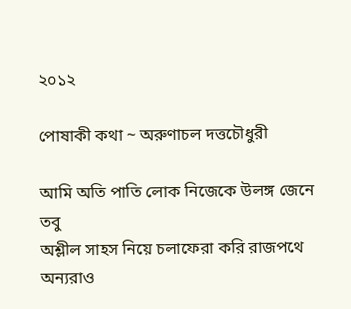২০১২

পোষাকী কথা ~ অরুণাচল দত্তচৌধুরী

আমি অতি পাতি লোক নিজেকে উলঙ্গ জেনে তবু
অশ্লীল সাহস নিয়ে চলাফেরা করি রাজপথে
অন্যরাও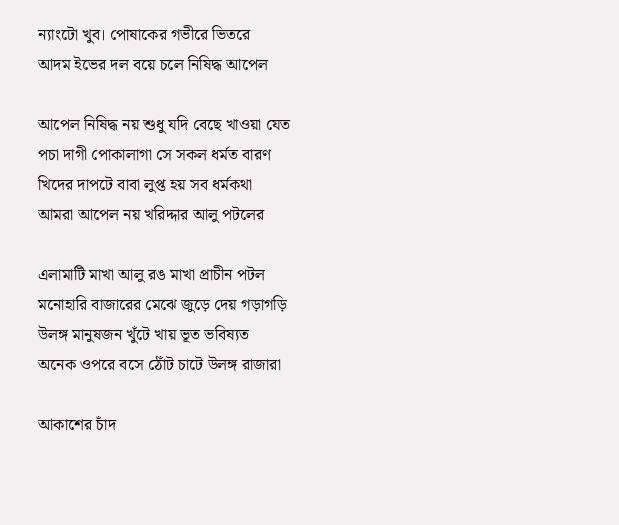ন্যাংটো খুব। পোষাকের গভীরে ভিতরে
আদম ইভের দল বয়ে চলে নিষিদ্ধ আপেল

আপেল নিষিদ্ধ নয় শুধু যদি বেছে খাওয়া যেত
পচা দাগী পোকালাগা সে সকল ধর্মত বারণ
খিদের দাপটে বাবা লুপ্ত হয় সব ধর্মকথা
আমরা আপেল নয় খরিদ্দার আলু পটলের

এলামাটি মাখা আলু রঙ মাখা প্রাচীন পটল
মনোহারি বাজারের মেঝে জুড়ে দেয় গড়াগড়ি
উলঙ্গ মানুষজন খুঁটে খায় ভূত ভবিষ্যত
অনেক ওপরে বসে ঠোঁট চাটে উলঙ্গ রাজারা

আকাশের চাঁদ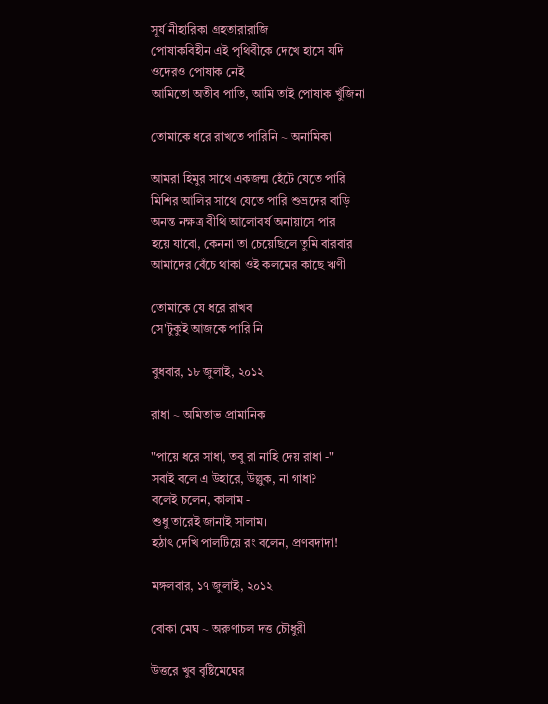সূর্য নীহারিকা গ্রহতারারাজি
পোষাকবিহীন এই পৃথিবীকে দেখে হাসে যদি
ওদেরও পোষাক নেই
আমিতো অতীব পাতি, আমি তাই পোষাক খুঁজিনা

তোমাকে ধরে রাখতে পারিনি ~ অনামিকা

আমরা হিমুর সাথে একজন্ম হেঁটে যেতে পারি
মিশির আলির সাথে যেতে পারি শুভ্রদের বাড়ি
অনন্ত নক্ষত্র বীথি আলোবর্ষ অনায়াসে পার
হয়ে যাবো, কেননা তা চেয়েছিলে তুমি বারবার
আমাদের বেঁচে থাকা ওই কলমের কাছে ঋণী

তোমাকে যে ধরে রাখব
সে'টুকুই আজকে পারি নি

বুধবার, ১৮ জুলাই, ২০১২

রাধা ~ অমিতাভ প্রামানিক

"পায়ে ধরে সাধা, তবু রা নাহি দেয় রাধা -"
সবাই বলে এ উহারে, উল্লুক, না গাধা?
বলেই চলেন, কালাম -
শুধু তারেই জানাই সালাম।
হঠাৎ দেখি পালটিয়ে রং বলেন, প্রণবদাদা!

মঙ্গলবার, ১৭ জুলাই, ২০১২

বোকা মেঘ ~ অরুণাচল দত্ত চৌধুরী

উত্তরে খুব বৃষ্টিমেঘের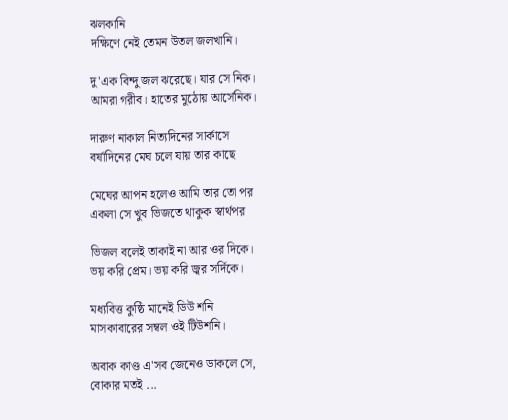ঝলকানি
দক্ষিণে নেই তেমন উতল জলখানি।

দু'এক বিন্দু জল ঝরেছে। যার সে নিক।
আমরা গরীব। হাতের মুঠোয় আর্সেনিক।

দারুণ নাকাল নিত্যদিনের সার্কাসে
বর্ষাদিনের মেঘ চলে যায় তার কাছে

মেঘের আপন হলেও আমি তার তো পর
একলা সে খুব ভিজতে থাকুক স্বার্থপর

ভিজল বলেই তাকাই না আর ওর দিকে।
ভয় করি প্রেম। ভয় করি জ্বর সর্দিকে।

মধ্যবিত্ত কুষ্ঠি মানেই ডিউ শনি
মাসকাবারের সম্বল ওই টিউশনি।

অবাক কাণ্ড এ'সব জেনেও ডাকলে সে,
বোকার মতই ...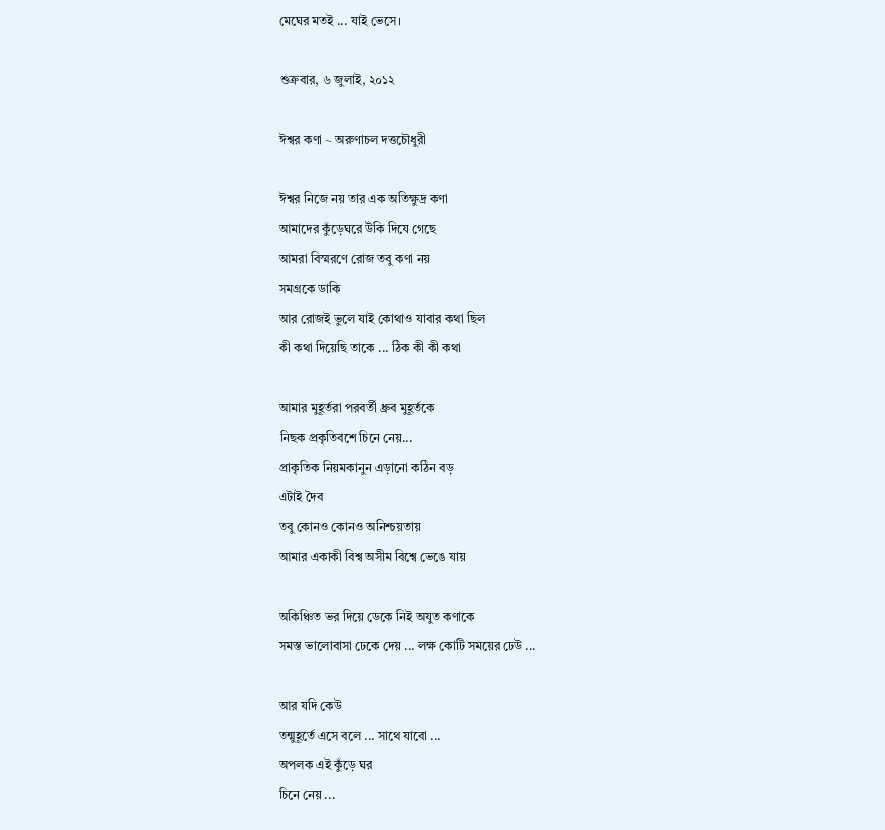মেঘের মতই ... যাই ভেসে।

শুক্রবার, ৬ জুলাই, ২০১২

ঈশ্বর কণা ~ অরুণাচল দত্তচৌধুরী

ঈশ্বর নিজে নয় তার এক অতিক্ষুদ্র কণা
আমাদের কুঁড়েঘরে উঁকি দিযে গেছে
আমরা বিস্মরণে রোজ তবু কণা নয়
সমগ্রকে ডাকি
আর রোজই ভুলে যাই কোথাও যাবার কথা ছিল
কী কথা দিয়েছি তাকে ... ঠিক কী কী কথা

আমার মুহূর্তরা পরবর্তী ধ্রুব মুহূর্তকে
নিছক প্রকৃতিবশে চিনে নেয়...
প্রাকৃতিক নিয়মকানুন এড়ানো কঠিন বড়
এটাই দৈব
তবু কোনও কোনও অনিশ্চয়তায়
আমার একাকী বিশ্ব অসীম বিশ্বে ভেঙে যায়

অকিঞ্চিত ভর দিয়ে ডেকে নিই অযুত কণাকে
সমস্ত ভালোবাসা ঢেকে দেয় ... লক্ষ কোটি সময়ের ঢেউ ...

আর যদি কেউ
তন্মুহূর্তে এসে বলে ... সাথে যাবো ...
অপলক এই কুঁড়ে ঘর
চিনে নেয় ...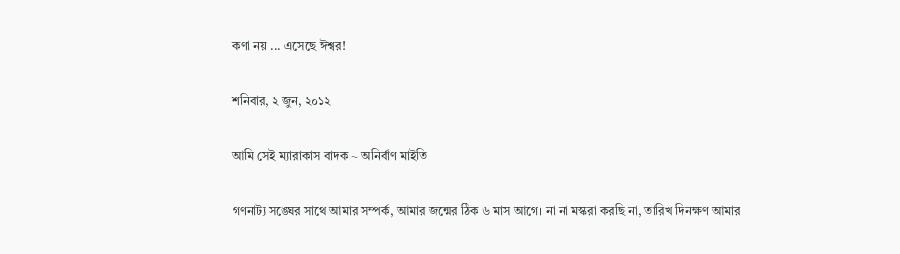কণা নয় ... এসেছে ঈশ্বর!

শনিবার, ২ জুন, ২০১২

আমি সেই ম্যারাকাস বাদক ~ অনির্বাণ মাইতি

গণনাট্য সঙ্ঘের সাথে আমার সম্পর্ক, আমার জন্মের ঠিক ৬ মাস আগে। না না মস্করা করছি না, তারিখ দিনক্ষণ আমার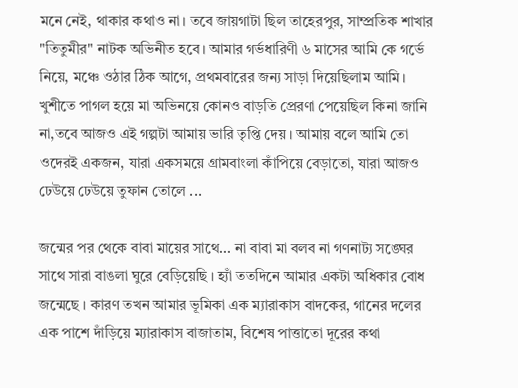মনে নেই, থাকার কথাও না। তবে জায়গাটা ছিল তাহেরপুর, সাম্প্রতিক শাখার "তিতুমীর" নাটক অভিনীত হবে। আমার গর্ভধারিণী ৬ মাসের আমি কে গর্ভে নিয়ে, মঞ্চে ওঠার ঠিক আগে, প্রথমবারের জন্য সাড়া দিয়েছিলাম আমি। খুশীতে পাগল হয়ে মা অভিনয়ে কোনও বাড়তি প্রেরণা পেয়েছিল কিনা জানি না,তবে আজও এই গল্পটা আমায় ভারি তৃপ্তি দেয় । আমায় বলে আমি তো ওদেরই একজন, যারা একসময়ে গ্রামবাংলা কাঁপিয়ে বেড়াতো, যারা আজও ঢেউয়ে ঢেউয়ে তুফান তোলে ...

জন্মের পর থেকে বাবা মায়ের সাথে... না বাবা মা বলব না গণনাট্য সঙ্ঘের সাথে সারা বাঙলা ঘুরে বেড়িয়েছি । হ্যাঁ ততদিনে আমার একটা অধিকার বোধ জন্মেছে । কারণ তখন আমার ভূমিকা এক ম্যারাকাস বাদকের, গানের দলের এক পাশে দাঁড়িয়ে ম্যারাকাস বাজাতাম, বিশেষ পাত্তাতো দূরের কথা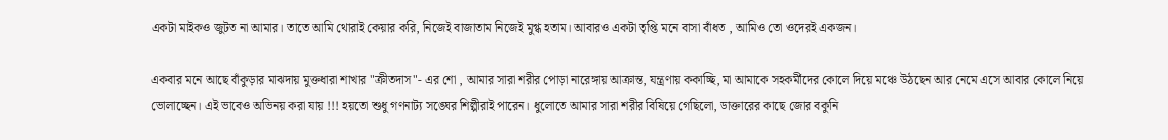একটা মাইকও জুটত না আমার। তাতে আমি থোরাই কেয়ার করি, নিজেই বাজাতাম নিজেই মুগ্ধ হতাম। আবারও একটা তৃপ্তি মনে বাসা বাঁধত , আমিও তো ওদেরই একজন।

একবার মনে আছে বাঁকুড়ার মাঝদায় মুক্তধারা শাখার "ক্রীতদাস"- এর শো , আমার সারা শরীর পোড়া নারেঙ্গায় আক্রান্ত, যন্ত্রণায় ককাচ্ছি, মা আমাকে সহকর্মীদের কোলে দিয়ে মঞ্চে উঠছেন আর নেমে এসে আবার কোলে নিয়ে ভোলাচ্ছেন। এই ভাবেও অভিনয় করা যায় !!! হয়তো শুধু গণনাট্য সঙ্ঘের শিল্পীরাই পারেন। ধুলোতে আমার সারা শরীর বিষিয়ে গেছিলো, ডাক্তারের কাছে জোর বকুনি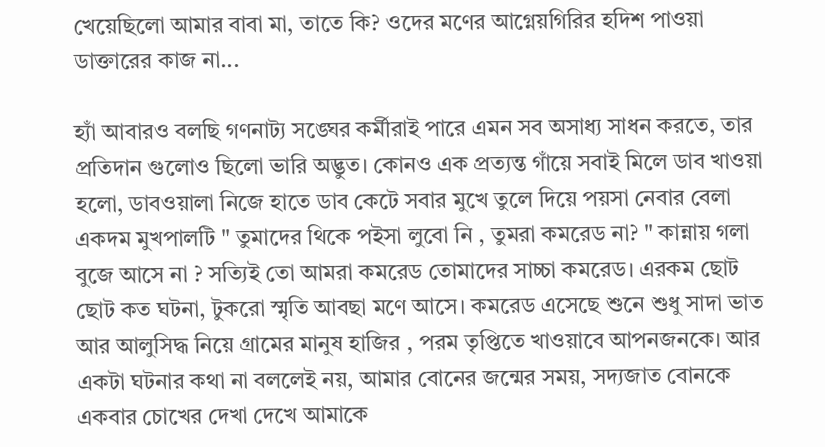খেয়েছিলো আমার বাবা মা, তাতে কি? ওদের মণের আগ্নেয়গিরির হদিশ পাওয়া ডাক্তারের কাজ না...

হ্যাঁ আবারও বলছি গণনাট্য সঙ্ঘের কর্মীরাই পারে এমন সব অসাধ্য সাধন করতে, তার প্রতিদান গুলোও ছিলো ভারি অদ্ভুত। কোনও এক প্রত্যন্ত গাঁয়ে সবাই মিলে ডাব খাওয়া হলো, ডাবওয়ালা নিজে হাতে ডাব কেটে সবার মুখে তুলে দিয়ে পয়সা নেবার বেলা একদম মুখপালটি " তুমাদের থিকে পইসা লুবো নি , তুমরা কমরেড না? " কান্নায় গলা বুজে আসে না ? সত্যিই তো আমরা কমরেড তোমাদের সাচ্চা কমরেড। এরকম ছোট ছোট কত ঘটনা, টুকরো স্মৃতি আবছা মণে আসে। কমরেড এসেছে শুনে শুধু সাদা ভাত আর আলুসিদ্ধ নিয়ে গ্রামের মানুষ হাজির , পরম তৃপ্তিতে খাওয়াবে আপনজনকে। আর একটা ঘটনার কথা না বললেই নয়, আমার বোনের জন্মের সময়, সদ্যজাত বোনকে একবার চোখের দেখা দেখে আমাকে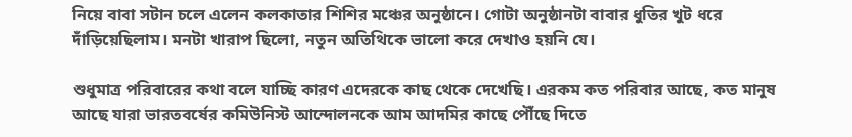নিয়ে বাবা সটান চলে এলেন কলকাতার শিশির মঞ্চের অনুষ্ঠানে। গোটা অনুষ্ঠানটা বাবার ধুতির খুট ধরে দাঁড়িয়েছিলাম। মনটা খারাপ ছিলো, নতুন অতিথিকে ভালো করে দেখাও হয়নি যে।

শুধুমাত্র পরিবারের কথা বলে যাচ্ছি কারণ এদেরকে কাছ থেকে দেখেছি। এরকম কত পরিবার আছে, কত মানুষ আছে যারা ভারতবর্ষের কমিউনিস্ট আন্দোলনকে আম আদমির কাছে পৌঁছে দিতে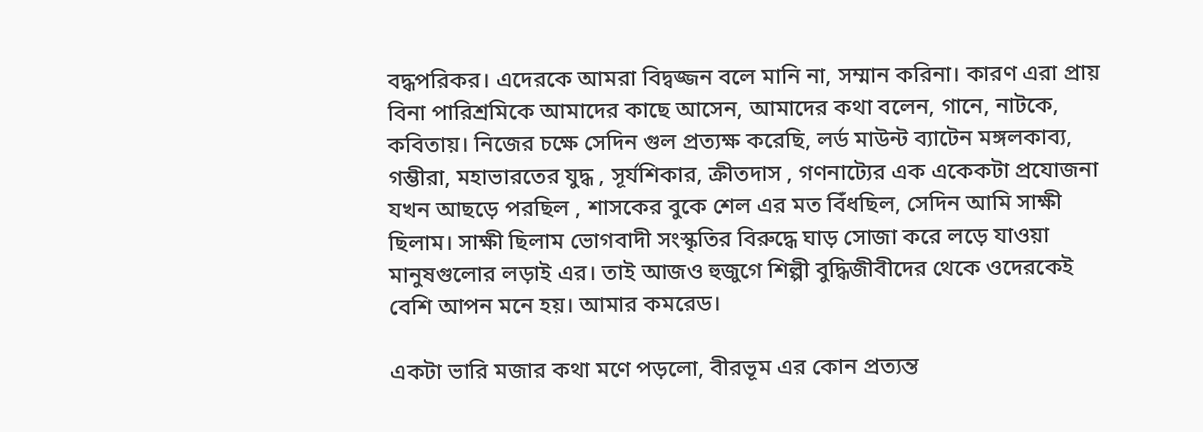বদ্ধপরিকর। এদেরকে আমরা বিদ্বজ্জন বলে মানি না, সম্মান করিনা। কারণ এরা প্রায় বিনা পারিশ্রমিকে আমাদের কাছে আসেন, আমাদের কথা বলেন, গানে, নাটকে, কবিতায়। নিজের চক্ষে সেদিন গুল প্রত্যক্ষ করেছি, লর্ড মাউন্ট ব্যাটেন মঙ্গলকাব্য, গম্ভীরা, মহাভারতের যুদ্ধ , সূর্যশিকার, ক্রীতদাস , গণনাট্যের এক একেকটা প্রযোজনা যখন আছড়ে পরছিল , শাসকের বুকে শেল এর মত বিঁধছিল, সেদিন আমি সাক্ষী ছিলাম। সাক্ষী ছিলাম ভোগবাদী সংস্কৃতির বিরুদ্ধে ঘাড় সোজা করে লড়ে যাওয়া মানুষগুলোর লড়াই এর। তাই আজও হুজুগে শিল্পী বুদ্ধিজীবীদের থেকে ওদেরকেই বেশি আপন মনে হয়। আমার কমরেড।

একটা ভারি মজার কথা মণে পড়লো, বীরভূম এর কোন প্রত্যন্ত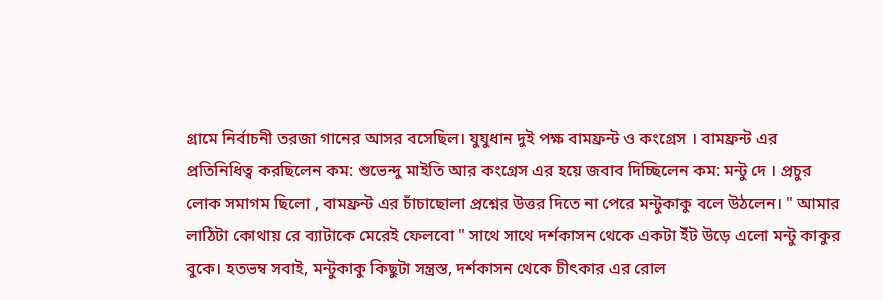গ্রামে নির্বাচনী তরজা গানের আসর বসেছিল। যুযুধান দুই পক্ষ বামফ্রন্ট ও কংগ্রেস । বামফ্রন্ট এর প্রতিনিধিত্ব করছিলেন কম: শুভেন্দু মাইতি আর কংগ্রেস এর হয়ে জবাব দিচ্ছিলেন কম: মন্টু দে । প্রচুর লোক সমাগম ছিলো , বামফ্রন্ট এর চাঁচাছোলা প্রশ্নের উত্তর দিতে না পেরে মন্টুকাকু বলে উঠলেন। " আমার লাঠিটা কোথায় রে ব্যাটাকে মেরেই ফেলবো " সাথে সাথে দর্শকাসন থেকে একটা ইঁট উড়ে এলো মন্টু কাকুর বুকে। হতভম্ব সবাই, মন্টুকাকু কিছুটা সন্ত্রস্ত, দর্শকাসন থেকে চীৎকার এর রোল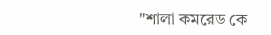"শালা কমরেড কে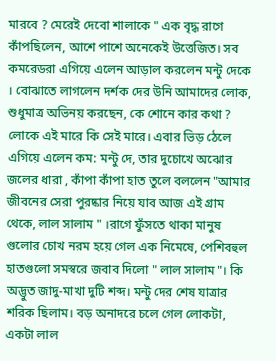মারবে ? মেরেই দেবো শালাকে " এক বৃদ্ধ রাগে কাঁপছিলেন, আশে পাশে অনেকেই উত্তেজিত। সব কমরেডরা এগিয়ে এলেন আড়াল করলেন মন্টু দেকে । বোঝাতে লাগলেন দর্শক দের উনি আমাদের লোক, শুধুমাত্র অভিনয় করছেন, কে শোনে কার কথা ? লোকে এই মারে কি সেই মারে। এবার ভিড় ঠেলে এগিয়ে এলেন কম: মন্টু দে, তার দুচোখে অঝোর জলের ধারা , কাঁপা কাঁপা হাত তুলে বললেন "আমার জীবনের সেরা পুরষ্কার নিয়ে যাব আজ এই গ্রাম থেকে, লাল সালাম " ।রাগে ফুঁসতে থাকা মানুষ গুলোর চোখ নরম হয়ে গেল এক নিমেষে, পেশিবহুল হাতগুলো সমস্বরে জবাব দিলো " লাল সালাম"। কি অদ্ভুত জাদু-মাখা দুটি শব্দ। মন্টু দের শেষ যাত্রার শরিক ছিলাম। বড় অনাদরে চলে গেল লোকটা, একটা লাল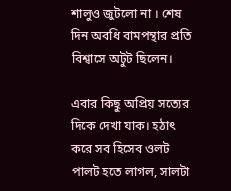শালুও জুটলো না । শেষ দিন অবধি বামপন্থার প্রতি বিশ্বাসে অটুট ছিলেন।

এবার কিছু অপ্রিয় সত্যের দিকে দেখা যাক। হঠাৎ করে সব হিসেব ওলট পালট হতে লাগল, সালটা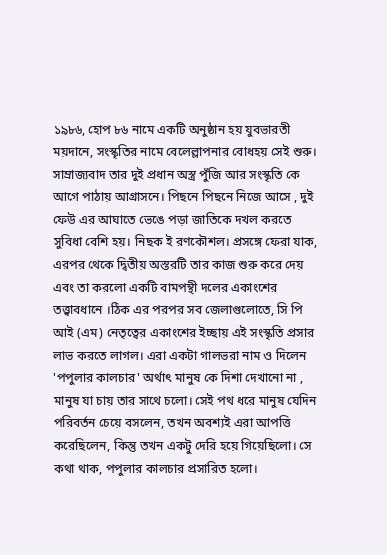১৯৮৬, হোপ ৮৬ নামে একটি অনুষ্ঠান হয় যুবভারতী ময়দানে, সংস্কৃতির নামে বেলেল্লাপনার বোধহয় সেই শুরু। সাম্রাজ্যবাদ তার দুই প্রধান অস্ত্র পুঁজি আর সংস্কৃতি কে আগে পাঠায় আগ্রাসনে। পিছনে পিছনে নিজে আসে , দুই ফেউ এর আঘাতে ভেঙে পড়া জাতিকে দখল করতে সুবিধা বেশি হয়। নিছক ই রণকৌশল। প্রসঙ্গে ফেরা যাক, এরপর থেকে দ্বিতীয় অস্তরটি তার কাজ শুরু করে দেয় এবং তা করলো একটি বামপন্থী দলের একাংশের তত্ত্বাবধানে ।ঠিক এর পরপর সব জেলাগুলোতে, সি পি আই (এম) নেতৃত্বের একাংশের ইচ্ছায় এই সংস্কৃতি প্রসার লাভ করতে লাগল। এরা একটা গালভরা নাম ও দিলেন 'পপুলার কালচার' অর্থাৎ মানুষ কে দিশা দেখানো না , মানুষ যা চায় তার সাথে চলো। সেই পথ ধরে মানুষ যেদিন পরিবর্তন চেয়ে বসলেন, তখন অবশ্যই এরা আপত্তি করেছিলেন, কিন্তু তখন একটু দেরি হয়ে গিয়েছিলো। সে কথা থাক, পপুলার কালচার প্রসারিত হলো।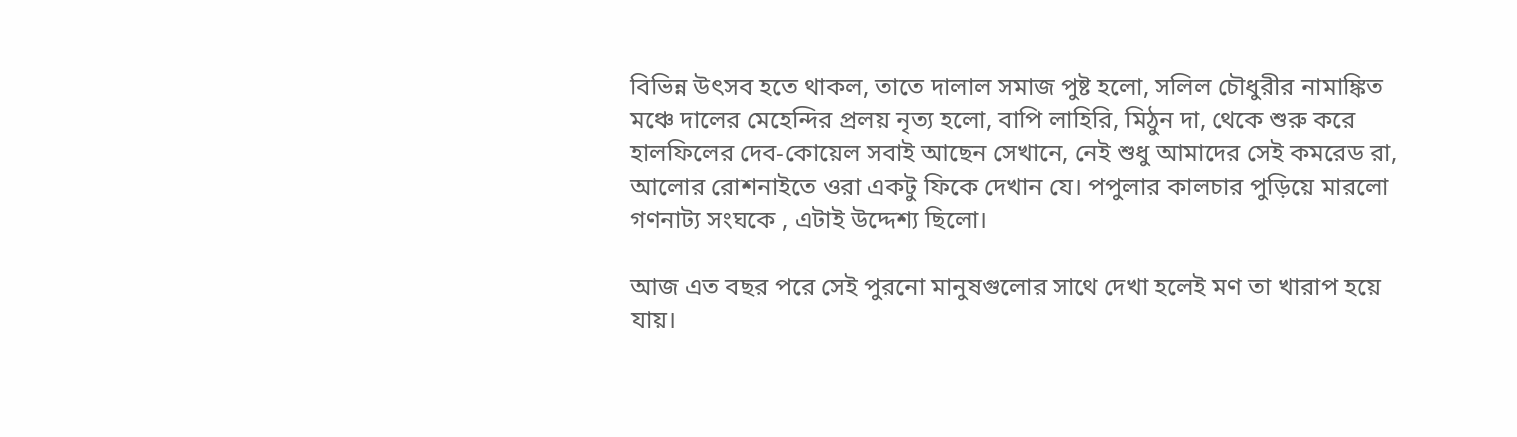বিভিন্ন উৎসব হতে থাকল, তাতে দালাল সমাজ পুষ্ট হলো, সলিল চৌধুরীর নামাঙ্কিত মঞ্চে দালের মেহেন্দির প্রলয় নৃত্য হলো, বাপি লাহিরি, মিঠুন দা, থেকে শুরু করে হালফিলের দেব-কোয়েল সবাই আছেন সেখানে, নেই শুধু আমাদের সেই কমরেড রা, আলোর রোশনাইতে ওরা একটু ফিকে দেখান যে। পপুলার কালচার পুড়িয়ে মারলো গণনাট্য সংঘকে , এটাই উদ্দেশ্য ছিলো।

আজ এত বছর পরে সেই পুরনো মানুষগুলোর সাথে দেখা হলেই মণ তা খারাপ হয়ে যায়।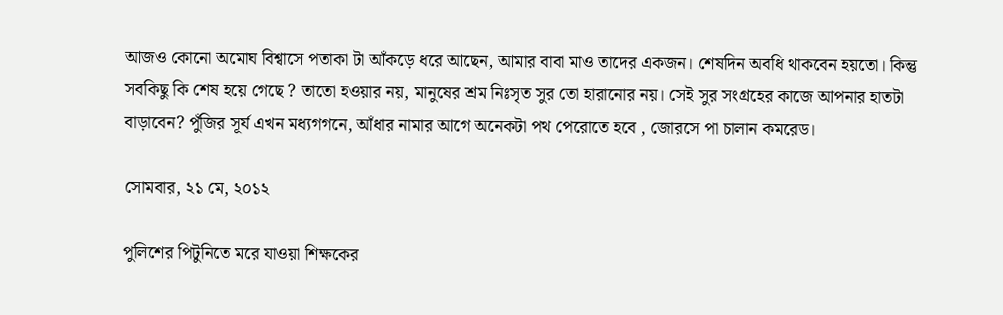আজও কোনো অমোঘ বিশ্বাসে পতাকা টা আঁকড়ে ধরে আছেন, আমার বাবা মাও তাদের একজন। শেষদিন অবধি থাকবেন হয়তো। কিন্তু সবকিছু কি শেষ হয়ে গেছে ? তাতো হওয়ার নয়, মানুষের শ্রম নিঃসৃত সুর তো হারানোর নয়। সেই সুর সংগ্রহের কাজে আপনার হাতটা বাড়াবেন? পুঁজির সূর্য এখন মধ্যগগনে, আঁধার নামার আগে অনেকটা পথ পেরোতে হবে , জোরসে পা চালান কমরেড।

সোমবার, ২১ মে, ২০১২

পুলিশের পিটুনিতে মরে যাওয়া শিক্ষকের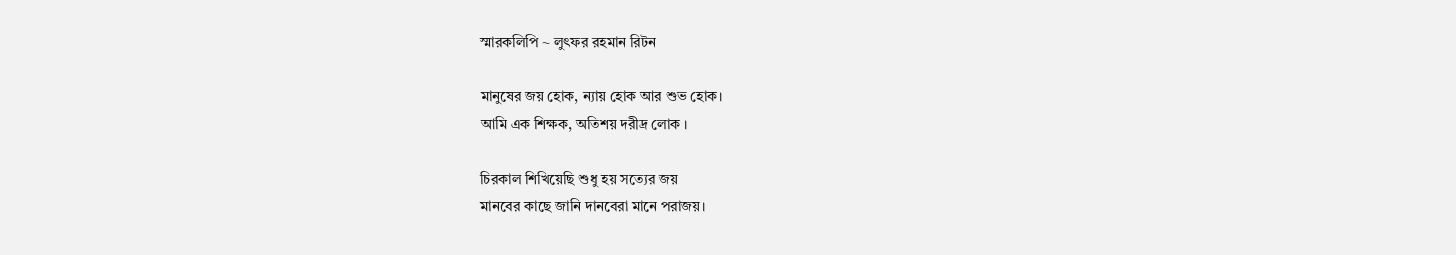স্মারকলিপি ~ লুৎফর রহমান রিটন

মানুষের জয় হোক, ন্যায় হোক আর শুভ হোক।
আমি এক শিক্ষক, অতিশয় দরীদ্র লোক ।

চিরকাল শিখিয়েছি শুধু হয় সত্যের জয়
মানবের কাছে জানি দানবেরা মানে পরাজয়।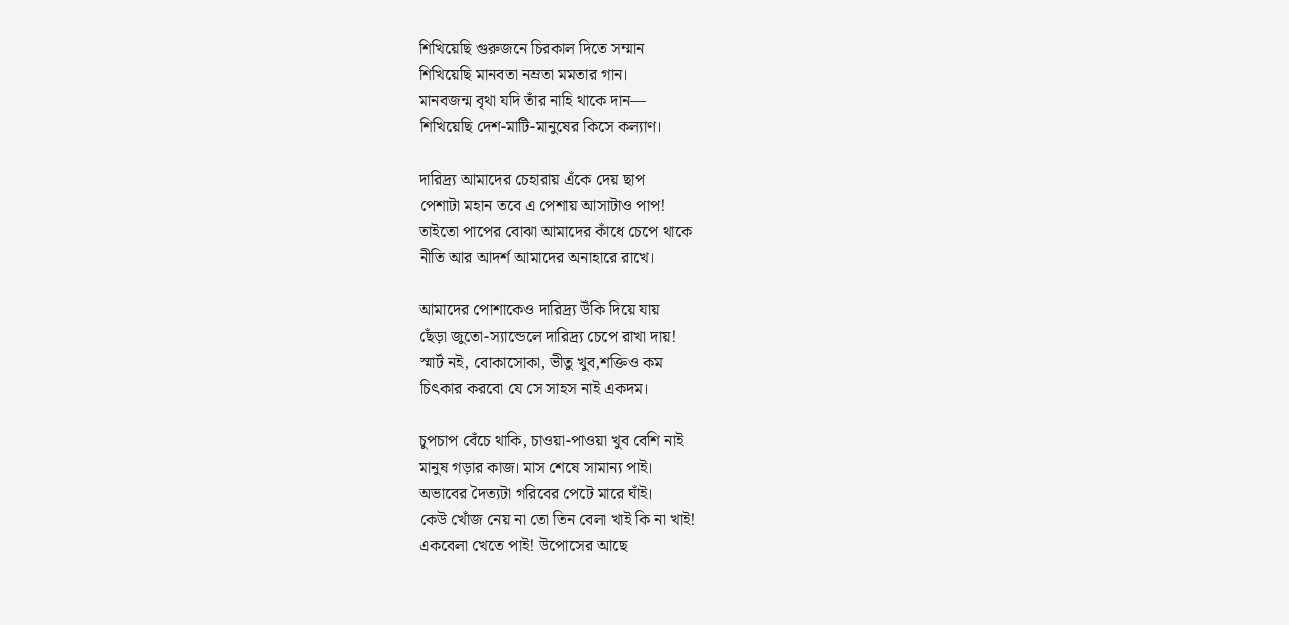শিখিয়েছি গুরুজনে চিরকাল দিতে সম্মান
শিখিয়েছি মানবতা নম্রতা মমতার গান।
মানবজন্ম বৃথা যদি তাঁর নাহি থাকে দান—
শিখিয়েছি দেশ-মাটি-মানুষের কিসে কল্যাণ।

দারিদ্র্য আমাদের চেহারায় এঁকে দেয় ছাপ
পেশাটা মহান তবে এ পেশায় আসাটাও পাপ!
তাইতো পাপের বোঝা আমাদের কাঁধে চেপে থাকে
নীতি আর আদর্শ আমাদের অনাহারে রাখে।

আমাদের পোশাকেও দারিদ্র্য উঁকি দিয়ে যায়
ছেঁড়া জুতো-স্যান্ডেলে দারিদ্র্য চেপে রাখা দায়!
স্মার্ট নই, বোকাসোকা, ভীতু খুব,শক্তিও কম
চিৎকার করবো যে সে সাহস নাই একদম।

চুপচাপ বেঁচে থাকি, চাওয়া-পাওয়া খুব বেশি নাই
মানুষ গড়ার কাজ। মাস শেষে সামান্য পাই।
অভাবের দৈত্যটা গরিবের পেটে মারে ঘাঁই।
কেউ খোঁজ নেয় না তো তিন বেলা খাই কি না খাই!
একবেলা খেতে পাই! উপোসের আছে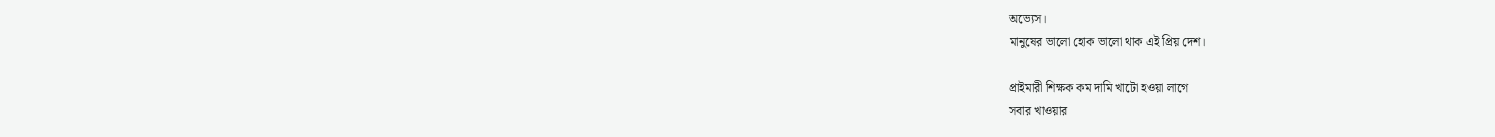অভ্যেস।
মানুষের ভালো হোক ভালো থাক এই প্রিয় দেশ।

প্রাইমারী শিক্ষক কম দামি খাটো হওয়া লাগে
সবার খাওয়ার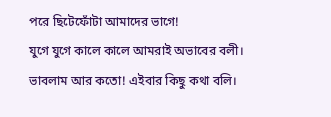পরে ছিটেফোঁটা আমাদের ভাগে!
যুগে যুগে কালে কালে আমরাই অভাবের বলী।
ভাবলাম আর কতো! এইবার কিছু কথা বলি।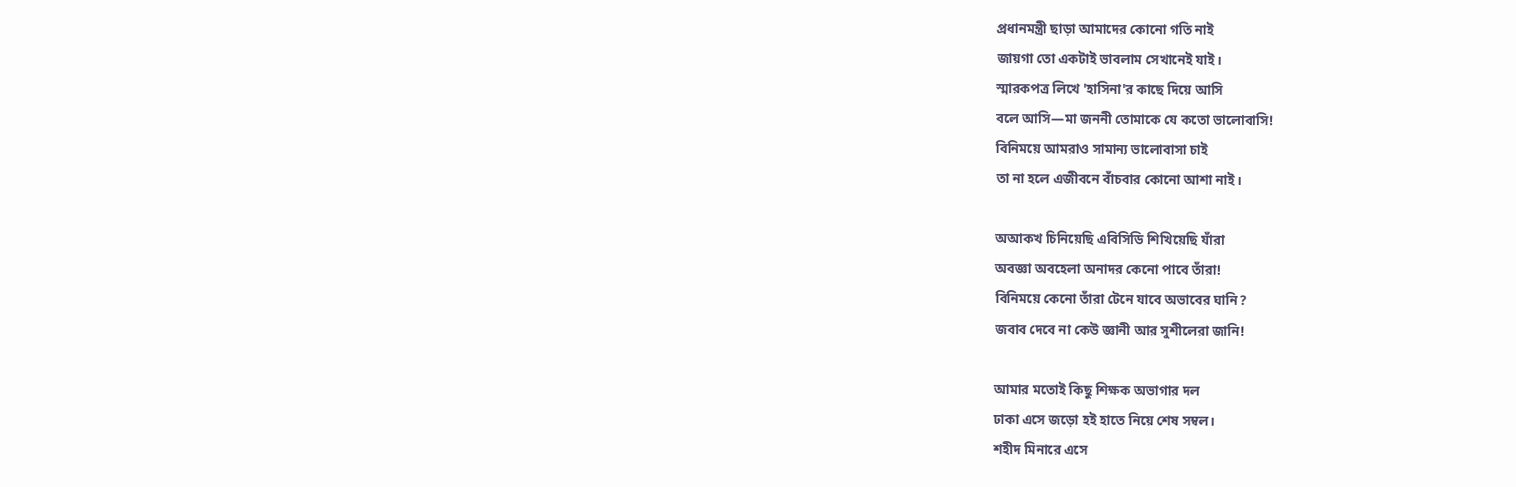প্রধানমন্ত্রী ছাড়া আমাদের কোনো গতি নাই
জায়গা তো একটাই ভাবলাম সেখানেই যাই।
স্মারকপত্র লিখে 'হাসিনা'র কাছে দিয়ে আসি
বলে আসি—মা জননী তোমাকে যে কতো ভালোবাসি!
বিনিময়ে আমরাও সামান্য ভালোবাসা চাই
তা না হলে এজীবনে বাঁচবার কোনো আশা নাই।

অআকখ চিনিয়েছি এবিসিডি শিখিয়েছি যাঁরা
অবজ্ঞা অবহেলা অনাদর কেনো পাবে তাঁরা!
বিনিময়ে কেনো তাঁরা টেনে যাবে অভাবের ঘানি?
জবাব দেবে না কেউ জ্ঞানী আর সুশীলেরা জানি!

আমার মতোই কিছু শিক্ষক অভাগার দল
ঢাকা এসে জড়ো হই হাতে নিয়ে শেষ সম্বল।
শহীদ মিনারে এসে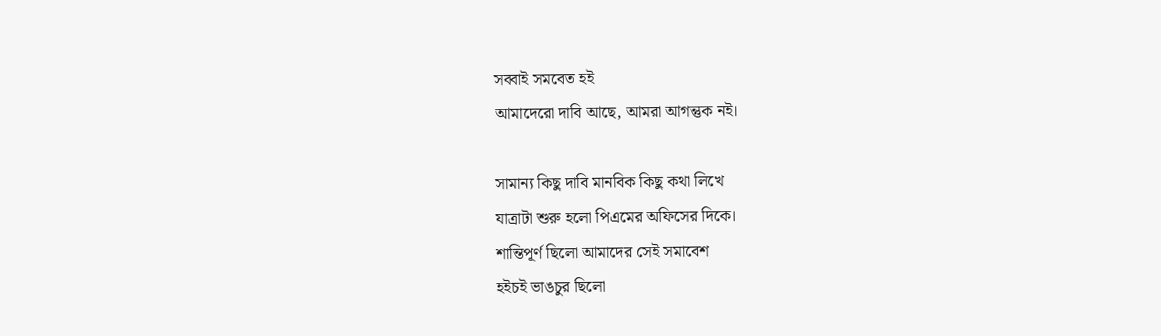সব্বাই সমবেত হই
আমাদেরো দাবি আছে, আমরা আগন্তুক নই।

সামান্য কিছু দাবি মানবিক কিছু কথা লিখে
যাত্রাটা শুরু হলো পিএমের অফিসের দিকে।
শান্তিপূর্ণ ছিলো আমাদের সেই সমাবেশ
হইচই ভাঙচুর ছিলো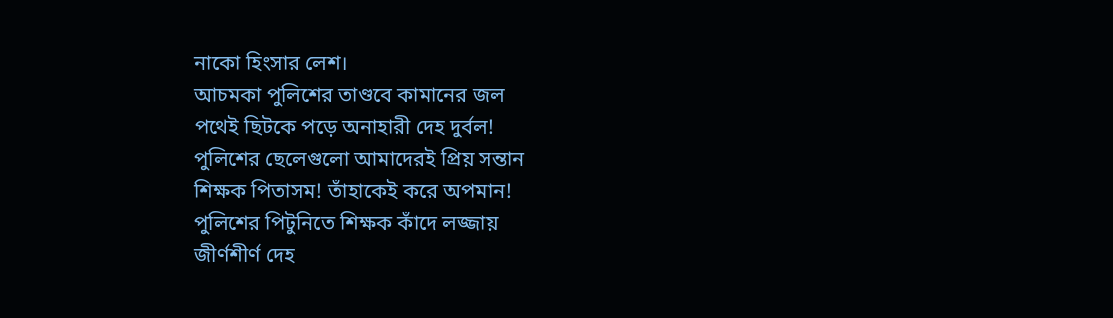নাকো হিংসার লেশ।
আচমকা পুলিশের তাণ্ডবে কামানের জল
পথেই ছিটকে পড়ে অনাহারী দেহ দুর্বল!
পুলিশের ছেলেগুলো আমাদেরই প্রিয় সন্তান
শিক্ষক পিতাসম! তাঁহাকেই করে অপমান!
পুলিশের পিটুনিতে শিক্ষক কাঁদে লজ্জায়
জীর্ণশীর্ণ দেহ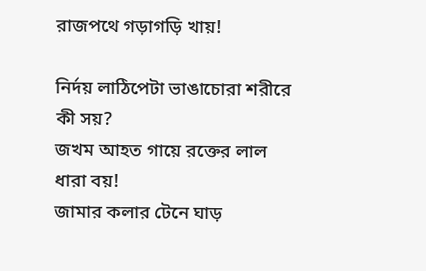রাজপথে গড়াগড়ি খায়!

নির্দয় লাঠিপেটা ভাঙাচোরা শরীরে কী সয়?
জখম আহত গায়ে রক্তের লাল ধারা বয়!
জামার কলার টেনে ঘাড়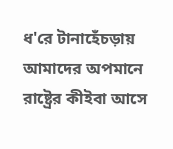ধ'রে টানাহেঁচড়ায়
আমাদের অপমানে রাষ্ট্রের কীইবা আসে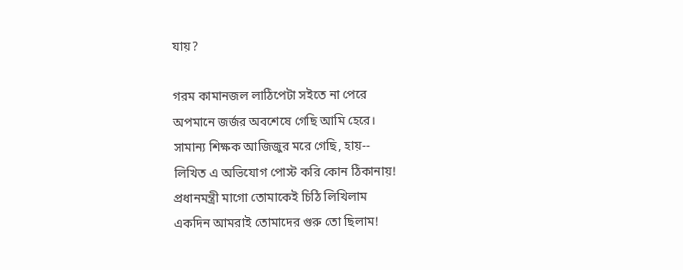যায়?

গরম কামানজল লাঠিপেটা সইতে না পেরে
অপমানে জর্জর অবশেষে গেছি আমি হেরে।
সামান্য শিক্ষক আজিজুর মরে গেছি, হায়--
লিখিত এ অভিযোগ পোস্ট করি কোন ঠিকানায়!
প্রধানমন্ত্রী মাগো তোমাকেই চিঠি লিখিলাম
একদিন আমরাই তোমাদের গুরু তো ছিলাম!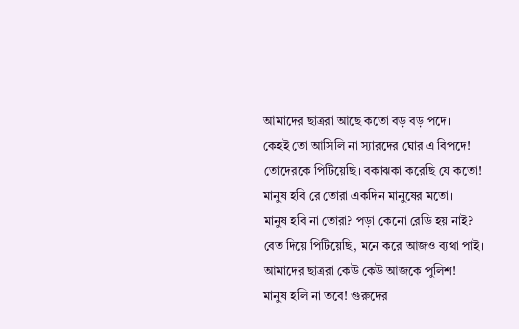আমাদের ছাত্ররা আছে কতো বড় বড় পদে।
কেহই তো আসিলি না স্যারদের ঘোর এ বিপদে!
তোদেরকে পিটিয়েছি। বকাঝকা করেছি যে কতো!
মানুষ হবি রে তোরা একদিন মানুষের মতো।
মানুষ হবি না তোরা? পড়া কেনো রেডি হয় নাই?
বেত দিয়ে পিটিয়েছি, মনে করে আজও ব্যথা পাই।
আমাদের ছাত্ররা কেউ কেউ আজকে পুলিশ!
মানুষ হলি না তবে! গুরুদের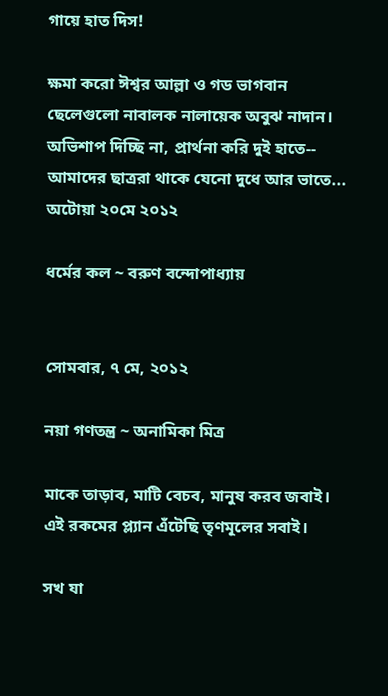গায়ে হাত দিস!

ক্ষমা করো ঈশ্বর আল্লা ও গড ভাগবান
ছেলেগুলো নাবালক নালায়েক অবুঝ নাদান।
অভিশাপ দিচ্ছি না, প্রার্থনা করি দুই হাতে--
আমাদের ছাত্ররা থাকে যেনো দুধে আর ভাতে...
অটোয়া ২০মে ২০১২

ধর্মের কল ~ বরুণ বন্দোপাধ্যায়


সোমবার, ৭ মে, ২০১২

নয়া গণতন্ত্র ~ অনামিকা মিত্র

মাকে তাড়াব, মাটি বেচব, মানুষ করব জবাই।
এই রকমের প্ল্যান এঁটেছি তৃণমূলের সবাই।

সখ যা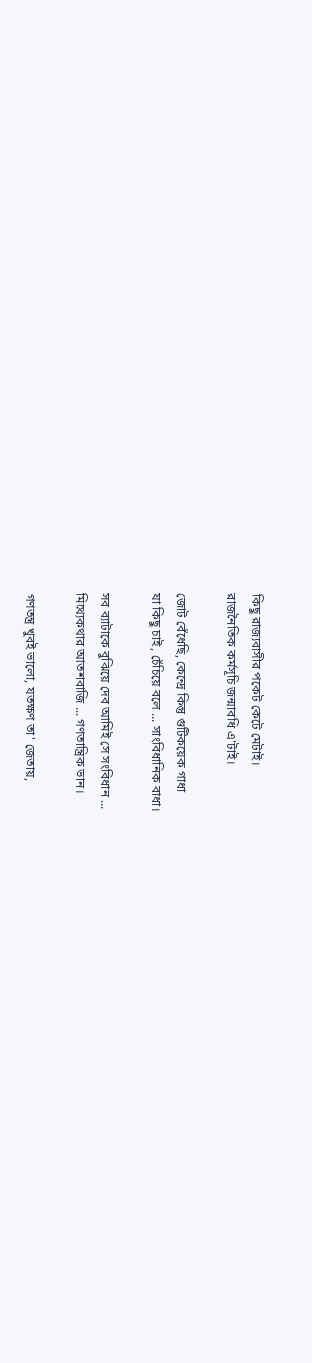কিছু রাজ্যবাসীর পকেট কেটে মেটাই।
রাজনৈতিক কর্মসূচি জন্মাবধি এ'টাই।

জোট বেঁধেছি, কেন্দ্রে কিন্তু গুটিকয়েক গাধা
যা কিছু চাই, চেঁচিয়ে বলে ... সাংবিধানিক বাধা।

সব ব্যাটাকে বুঝিয়ে দেব আমিই সে সংবিধান ...
মিথ্যেকথার আতশবাজি ... গণতান্ত্রিক ভান।

গণতন্ত্র খুবই ভালো, যতক্ষণ তা' জেতায়,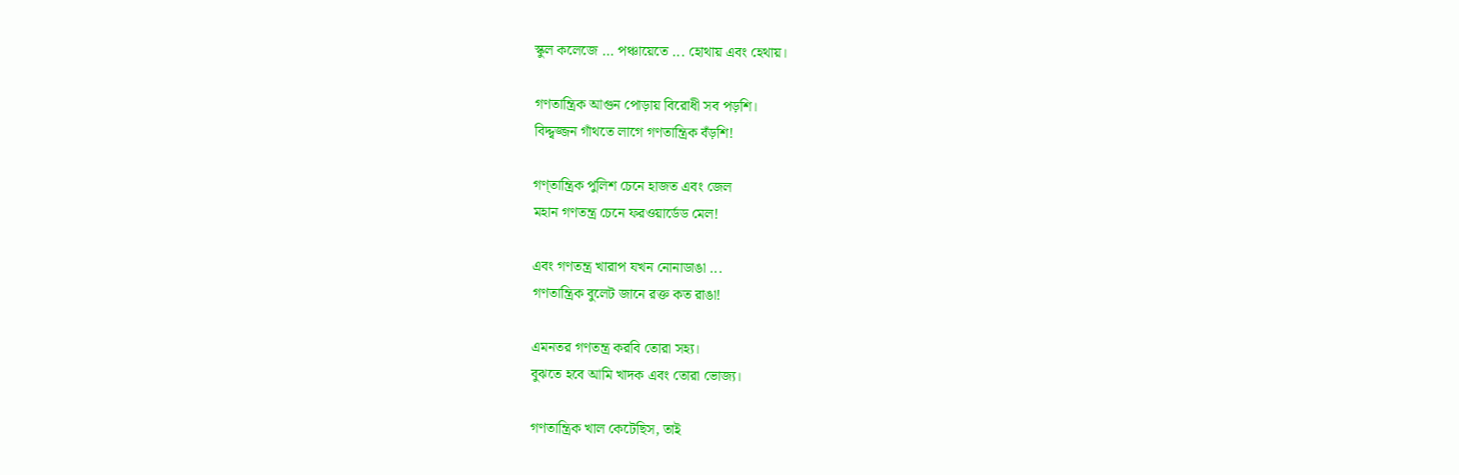স্কুল কলেজে ... পঞ্চায়েতে ... হোথায় এবং হেথায়।

গণতান্ত্রিক আগুন পোড়ায় বিরোধী সব পড়শি।
বিদ্দ্বজ্জন গাঁথতে লাগে গণতান্ত্রিক বঁড়শি!

গণ্তান্ত্রিক পুলিশ চেনে হাজত এবং জেল
মহান গণতন্ত্র চেনে ফরওয়ার্ডেড মেল!

এবং গণতন্ত্র খারাপ যখন নোনাডাঙা ...
গণতান্ত্রিক বুলেট জানে রক্ত কত রাঙা!

এমনতর গণতন্ত্র করবি তোরা সহ্য।
বুঝতে হবে আমি খাদক এবং তোরা ভোজ্য।

গণতান্ত্রিক খাল কেটেছিস, তাই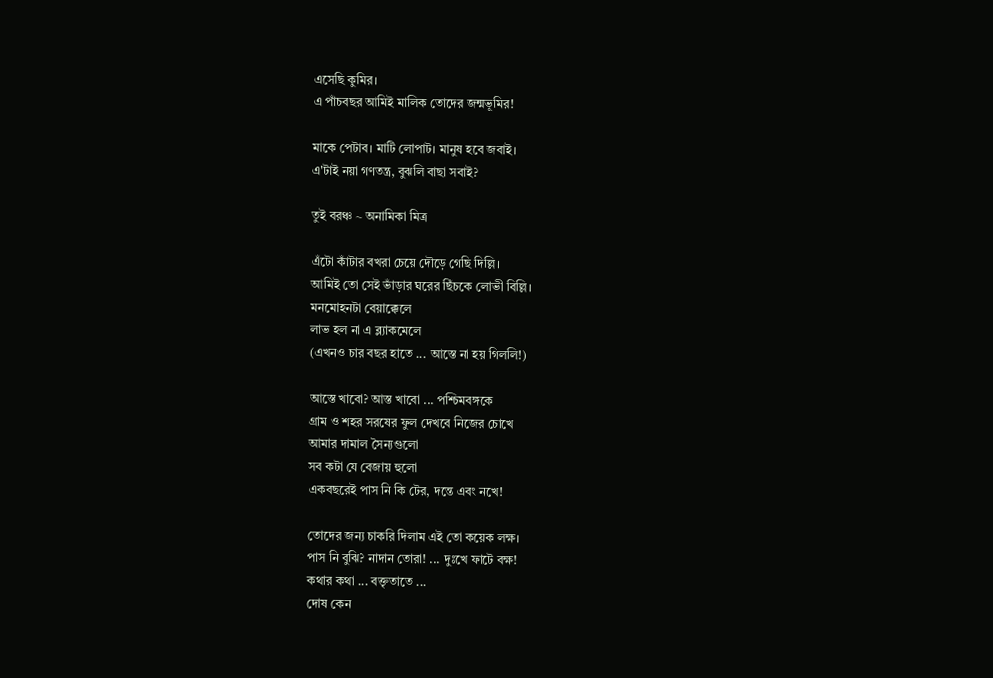এসেছি কুমির।
এ পাঁচবছর আমিই মালিক তোদের জন্মভূমির!

মাকে পেটাব। মাটি লোপাট। মানুষ হবে জবাই।
এ'টাই নয়া গণতন্ত্র, বুঝলি বাছা সবাই?

তুই বরঞ্চ ~ অনামিকা মিত্র

এঁটো কাঁটার বখরা চেয়ে দৌড়ে গেছি দিল্লি।
আমিই তো সেই ভাঁড়ার ঘরের ছিঁচকে লোভী বিল্লি।
মনমোহনটা বেয়াক্কেলে
লাভ হল না এ ব্ল্যাকমেলে
(এখনও চার বছর হাতে ... আস্তে না হয় গিললি!)

আস্তে খাবো? আস্ত খাবো ... পশ্চিমবঙ্গকে
গ্রাম ও শহর সরষের ফুল দেখবে নিজের চোখে
আমার দামাল সৈন্যগুলো
সব কটা যে বেজায় হুলো
একবছরেই পাস নি কি টের, দন্তে এবং নখে!

তোদের জন্য চাকরি দিলাম এই তো কয়েক লক্ষ।
পাস নি বুঝি? নাদান তোরা! ... দুঃখে ফাটে বক্ষ!
কথার কথা ... বক্তৃতাতে ...
দোষ কেন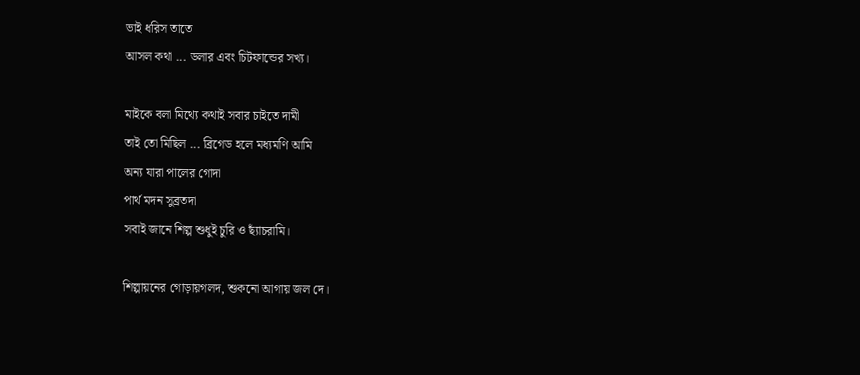ভাই ধরিস তাতে
আসল কথা ... ডলার এবং চিটফান্ডের সখ্য।

মাইকে বলা মিথ্যে কথাই সবার চাইতে দামী
তাই তো মিছিল ... ব্রিগেড হলে মধ্যমণি আমি
অন্য যারা পালের গোদা
পার্থ মদন সুব্রতদা
সবাই জানে শিল্প শুধুই চুরি ও ছ্যাঁচরামি।

শিল্পায়নের গোড়ায়গলদ, শুকনো আগায় জল দে।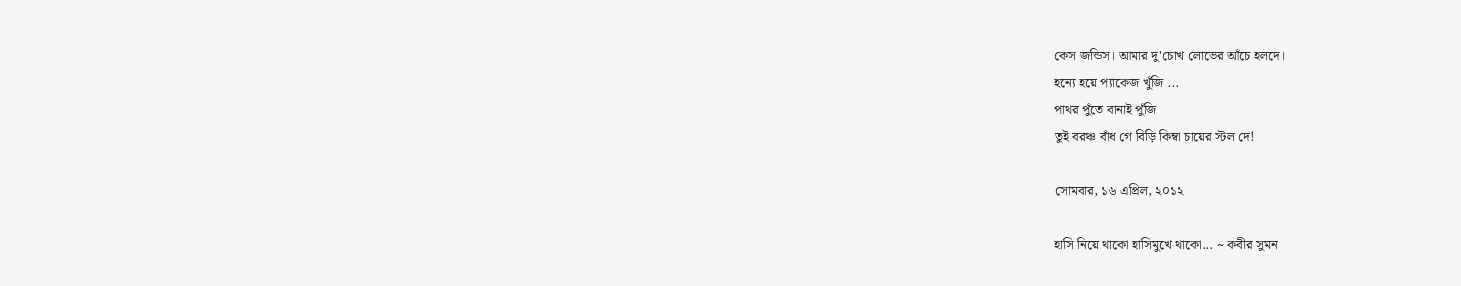কেস জন্ডিস। আমার দু'চোখ লোভের আঁচে হলদে।
হন্যে হয়ে প্যাকেজ খুঁজি ...
পাথর পুঁতে বানাই পুঁজি
তুই বরঞ্চ বাঁধ গে বিড়ি কিম্বা চায়ের স্টল দে!

সোমবার, ১৬ এপ্রিল, ২০১২

হাসি নিয়ে থাকো হাসিমুখে থাকো... ~ কবীর সুমন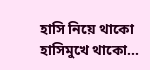হাসি নিয়ে থাকো
হাসিমুখে থাকো...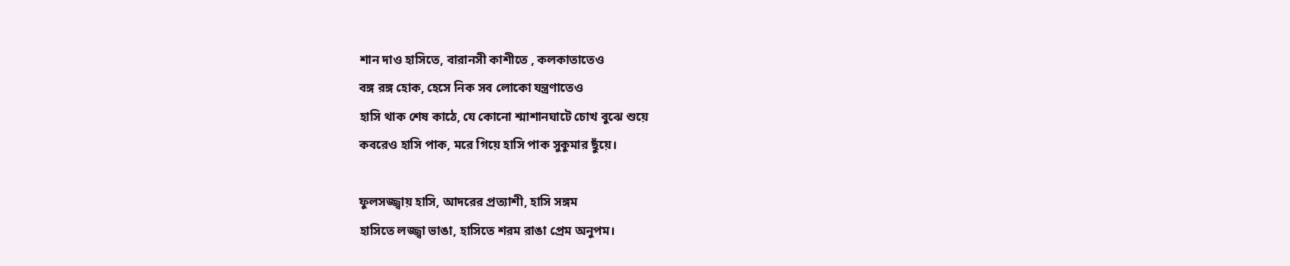শান দাও হাসিতে, বারানসী কাশীতে , কলকাতাতেও
বঙ্গ রঙ্গ হোক, হেসে নিক সব লোকো যন্ত্রণাতেও
হাসি থাক শেষ কাঠে, যে কোনো শ্মাশানঘাটে চোখ বুঝে শুয়ে
কবরেও হাসি পাক, মরে গিয়ে হাসি পাক সুকুমার ছুঁয়ে।

ফুলসজ্জ্বায় হাসি, আদরের প্রত্যাশী, হাসি সঙ্গম
হাসিতে লজ্জ্বা ভাঙা, হাসিতে শরম রাঙা প্রেম অনুপম।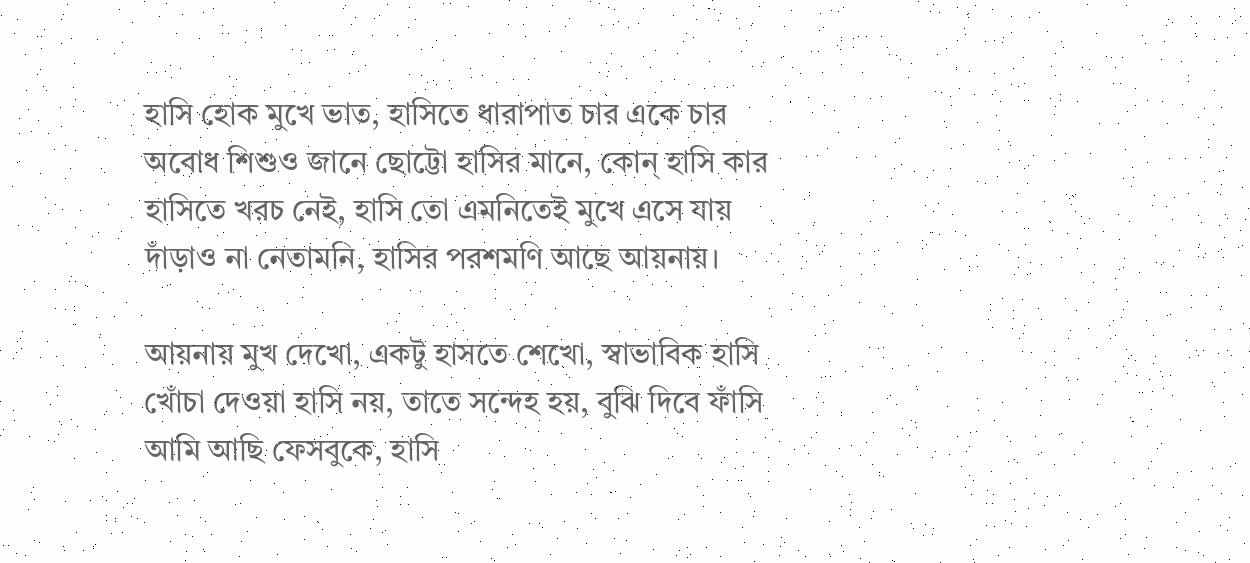হাসি হোক মুখে ভাত, হাসিতে ধারাপাত চার একে চার
অবোধ শিশুও জানে ছোট্টো হাসির মানে, কোন্‌ হাসি কার
হাসিতে খরচ নেই, হাসি তো এমনিতেই মুখে এসে যায়
দাঁড়াও না নেতামনি, হাসির পরশমণি আছে আয়নায়।

আয়নায় মুখ দেখো, একটু হাসতে শেখো, স্বাভাবিক হাসি
খোঁচা দেওয়া হাসি নয়, তাতে সন্দেহ হয়, বুঝি দিবে ফাঁসি
আমি আছি ফেসবুকে, হাসি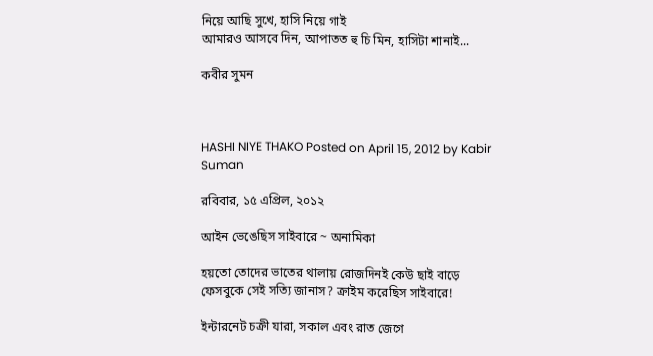নিয়ে আছি সুখে, হাসি নিয়ে গাই
আমারও আসবে দিন, আপাতত হু চি মিন, হাসিটা শানাই...

কবীর সুমন



HASHI NIYE THAKO Posted on April 15, 2012 by Kabir Suman

রবিবার, ১৫ এপ্রিল, ২০১২

আইন ভেঙেছিস সাইবারে ~ অনামিকা

হয়তো তোদের ভাতের থালায় রোজদিনই কেউ ছাই বাড়ে
ফেসবুকে সেই সত্যি জানাস? ক্রাইম করেছিস সাইবারে!

ইন্টারনেট চক্রী যারা, সকাল এবং রাত জেগে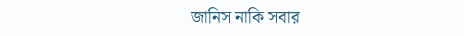জানিস নাকি সবার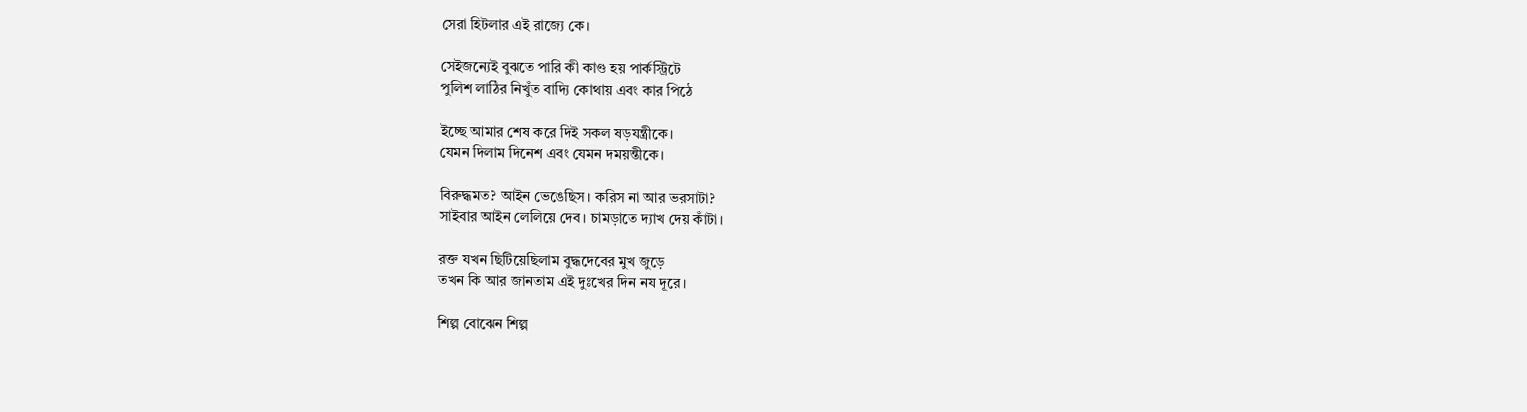সেরা হিটলার এই রাজ্যে কে।

সেইজন্যেই বুঝতে পারি কী কাণ্ড হয় পার্কস্ট্রিটে
পুলিশ লাঠির নিখুঁত বাদ্যি কোথায় এবং কার পিঠে

ইচ্ছে আমার শেষ করে দিই সকল ষড়যন্ত্রীকে।
যেমন দিলাম দিনেশ এবং যেমন দময়ন্তীকে।

বিরুদ্ধমত? আইন ভেঙেছিস। করিস না আর ভরসাটা?
সাইবার আইন লেলিয়ে দেব। চামড়াতে দ্যাখ দেয় কাঁটা।

রক্ত যখন ছিটিয়েছিলাম বুদ্ধদেবের মুখ জুড়ে
তখন কি আর জানতাম এই দুঃখের দিন নয দূরে।

শিল্প বোঝেন শিল্প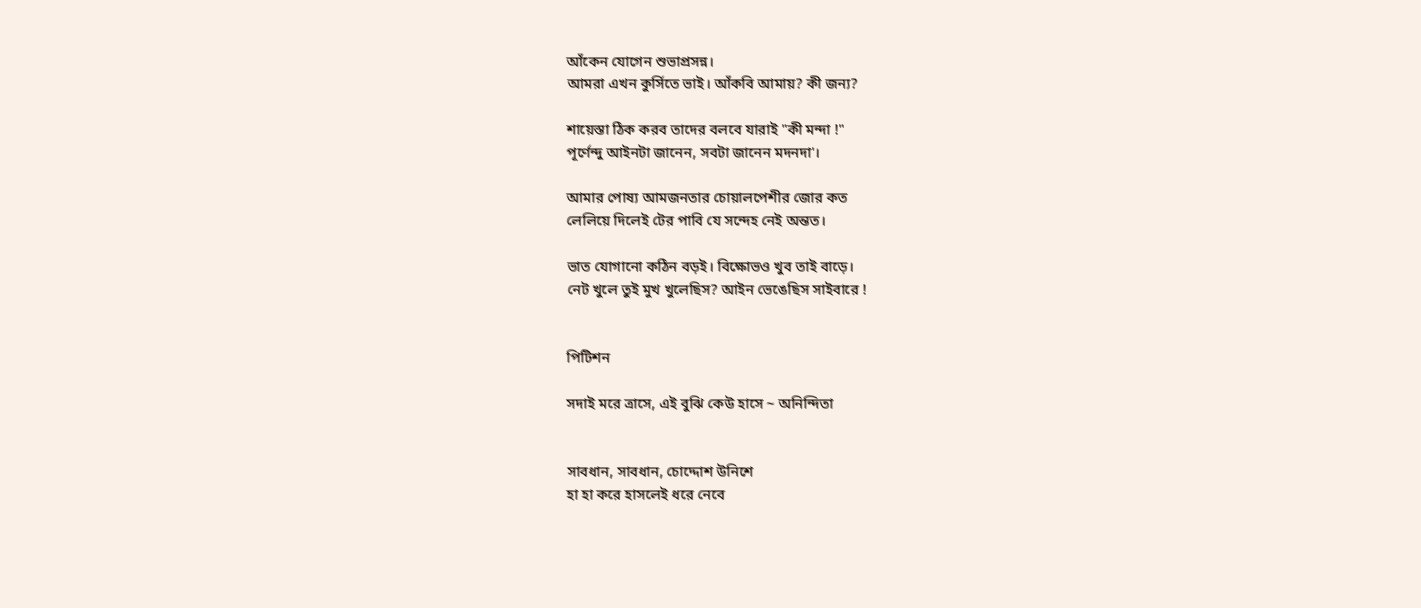আঁকেন যোগেন শুভাপ্রসন্ন।
আমরা এখন কুর্সিতে ভাই। আঁকবি আমায়? কী জন্য?

শায়েস্তা ঠিক করব তাদের বলবে যারাই "কী মন্দা !"
পূর্ণেন্দু আইনটা জানেন, সবটা জানেন মদনদা'।

আমার পোষ্য আমজনতার চোয়ালপেশীর জোর কত
লেলিয়ে দিলেই টের পাবি যে সন্দেহ নেই অন্তত।

ভাত যোগানো কঠিন বড়ই। বিক্ষোভও খুব তাই বাড়ে।
নেট খুলে তুই মুখ খুলেছিস? আইন ভেঙেছিস সাইবারে !


পিটিশন

সদাই মরে ত্রাসে, এই বুঝি কেউ হাসে ~ অনিন্দিতা


সাবধান, সাবধান, চোদ্দোশ উনিশে
হা হা করে হাসলেই ধরে নেবে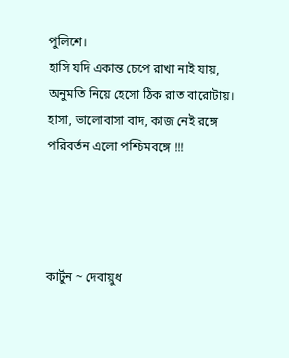পুলিশে।
হাসি যদি একান্ত চেপে রাখা নাই যায়,
অনুমতি নিয়ে হেসো ঠিক রাত বারোটায়।
হাসা, ভালোবাসা বাদ, কাজ নেই রঙ্গে
পরিবর্তন এলো পশ্চিমবঙ্গে !!!




কার্টুন ~ দেবায়ুধ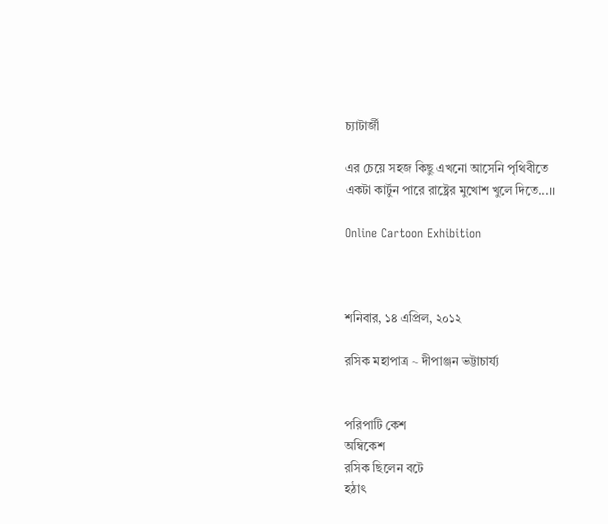চ্যাটার্জী

এর চেয়ে সহজ কিছু এখনো আসেনি পৃথিবীতে
একটা কার্টুন পারে রাষ্ট্রের মুখোশ খুলে দিতে...।।

Online Cartoon Exhibition



শনিবার, ১৪ এপ্রিল, ২০১২

রসিক মহাপাত্র ~ দীপাঞ্জন ভট্টাচার্য্য


পরিপাটি কেশ
অম্বিকেশ
রসিক ছিলেন বটে
হঠাৎ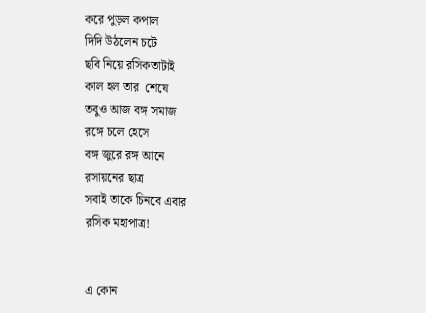করে পুড়ল কপাল
দিদি উঠলেন চটে
ছবি নিয়ে রসিকতাটাই
কাল হল তার  শেষে
তবুও আজ বঙ্গ সমাজ
রঙ্গে চলে হেসে
বঙ্গ জুরে রঙ্গ আনে
রসায়নের ছাত্র
সবাই তাকে চিনবে এবার
রসিক মহাপাত্র!


এ কোন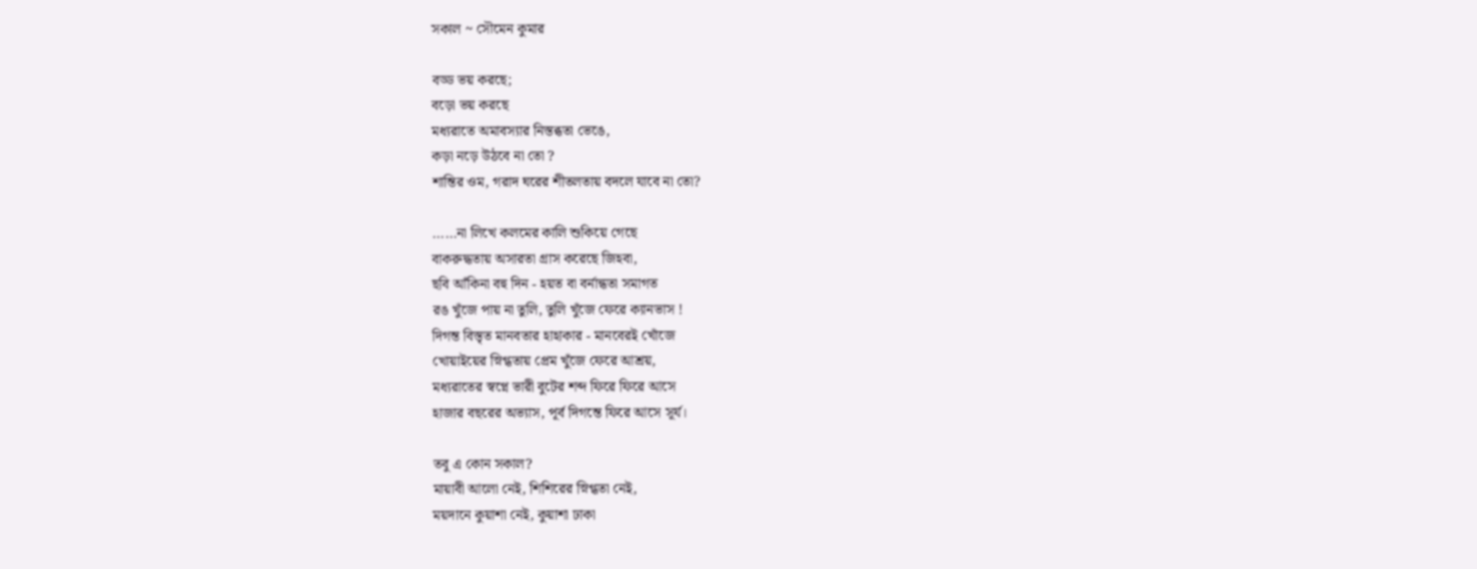সকাল ~ সৌমেন কুমার

বড্ড ভয় করছে;
বড়ো ভয় করছে
মধ্যরাতে অমাবস্যার নিস্তব্ধতা ভেঙে,
কড়া নড়ে উঠবে না তো ?
শান্তির ওম, গরাদ ঘরের শীতলতায় বদলে যাবে না তো?

......না লিখে কলমের কালি শুকিয়ে গেছে
বাকরুদ্ধতায় অসারতা গ্রাস করেছে জিহবা,
ছবি আঁকিনা বহু দিন - হয়ত বা বর্নান্ধতা সমাগত
রঙ খুঁজে পায় না তুলি, তুলি খুঁজে ফেরে ক্যানভাস !
দিগন্ত বিস্তৃত মানবতার হাহাকার - মানবেরই খোঁজে
খোয়াইয়ের স্নিগ্ধতায় প্রেম খুঁজে ফেরে আশ্রয়,
মধ্যরাতের স্বপ্নে ভারী বুটের শব্দ ফিরে ফিরে আসে
হাজার বছরের অভ্যাস, পূর্ব দিগন্তে ফিরে আসে সূর্য।

তবু এ কোন সকাল?
মায়াবী আলো নেই, শিশিরের স্নিগ্ধতা নেই,
ময়দানে কুয়াশা নেই, কুয়াশা ঢাকা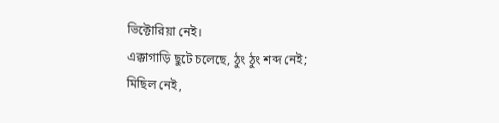ভিক্টোরিয়া নেই।
এক্কাগাড়ি ছুটে চলেছে, ঠুং ঠুং শব্দ নেই;
মিছিল নেই,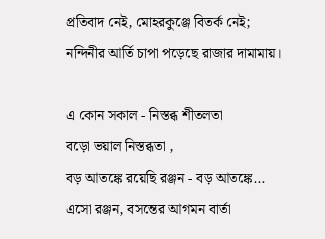প্রতিবাদ নেই, মোহরকুঞ্জে বিতর্ক নেই;
নন্দিনীর আর্তি চাপা পড়েছে রাজার দামামায়।

এ কোন সকাল - নিস্তব্ধ শীতলতা
বড়ো ভয়াল নিস্তব্ধতা ,
বড় আতঙ্কে রয়েছি রঞ্জন - বড় আতঙ্কে...
এসো রঞ্জন, বসন্তের আগমন বার্তা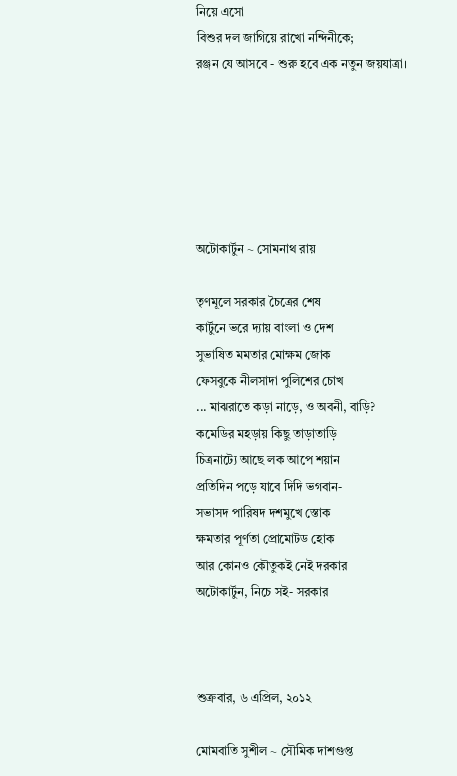নিয়ে এসো
বিশুর দল জাগিয়ে রাখো নন্দিনীকে;
রঞ্জন যে আসবে - শুরু হবে এক নতুন জয়যাত্রা।






অটোকার্টুন ~ সোমনাথ রায়

তৃণমূলে সরকার চৈত্রের শেষ
কার্টুনে ভরে দ্যায় বাংলা ও দেশ
সুভাষিত মমতার মোক্ষম জোক
ফেসবুকে নীলসাদা পুলিশের চোখ
... মাঝরাতে কড়া নাড়ে, ও অবনী, বাড়ি?
কমেডির মহড়ায় কিছু তাড়াতাড়ি
চিত্রনাট্যে আছে লক আপে শয়ান
প্রতিদিন পড়ে যাবে দিদি ভগবান-
সভাসদ পারিষদ দশমুখে স্তোক
ক্ষমতার পূর্ণতা প্রোমোটড হোক
আর কোনও কৌতুকই নেই দরকার
অটোকার্টুন, নিচে সই- সরকার



শুক্রবার, ৬ এপ্রিল, ২০১২

মোমবাতি সুশীল ~ সৌমিক দাশগুপ্ত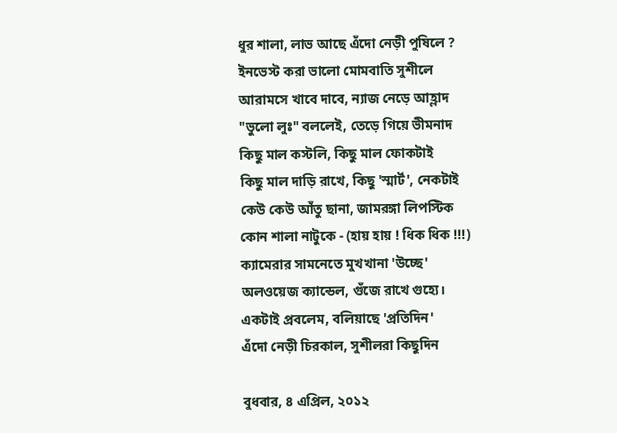ধুর শালা, লাভ আছে এঁদো নেড়ী পুষিলে ?
ইনভেস্ট করা ভালো মোমবাতি সুশীলে
আরামসে খাবে দাবে, ন্যাজ নেড়ে আহ্লাদ
"ভুলো লুঃ" বললেই, তেড়ে গিয়ে ভীমনাদ
কিছু মাল কস্টলি, কিছু মাল ফোকটাই
কিছু মাল দাড়ি রাখে, কিছু 'স্মার্ট', নেকটাই
কেউ কেউ আঁতু ছানা, জামরঙ্গা লিপস্টিক
কোন শালা নাটুকে - (হায় হায় ! ধিক ধিক !!!)
ক্যামেরার সামনেতে মুখখানা 'উচ্ছে'
অলওয়েজ ক্যান্ডেল, গুঁজে রাখে গুহ্যে।
একটাই প্রবলেম, বলিয়াছে 'প্রতিদিন'
এঁদো নেড়ী চিরকাল, সুশীলরা কিছুদিন

বুধবার, ৪ এপ্রিল, ২০১২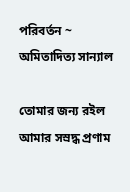পরিবর্তন ~ অমিতাদিত্য সান্যাল

তোমার জন্য রইল আমার সস্রদ্ধ প্রণাম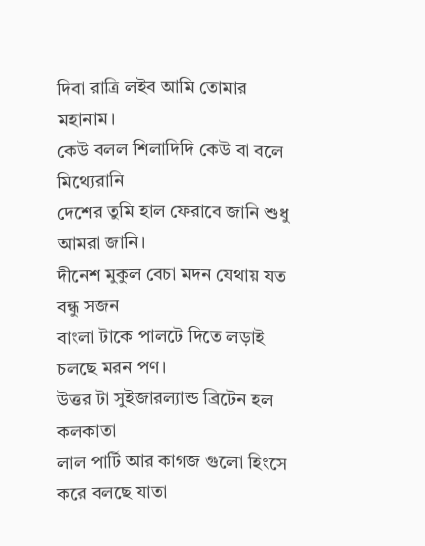দিবা রাত্রি লইব আমি তোমার মহানাম।
কেউ বলল শিলাদিদি কেউ বা বলে মিথ্যেরানি
দেশের তুমি হাল ফেরাবে জানি শুধু আমরা জানি।
দীনেশ মুকুল বেচা মদন যেথায় যত বন্ধু সজন
বাংলা টাকে পালটে দিতে লড়াই চলছে মরন পণ।
উত্তর টা সুইজারল্যান্ড ব্রিটেন হল কলকাতা
লাল পার্টি আর কাগজ গুলো হিংসে করে বলছে যাতা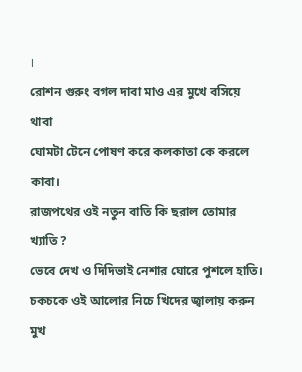।
রোশন গুরুং বগল দাবা মাও এর মুখে বসিয়ে থাবা
ঘোমটা টেনে পোষণ করে কলকাতা কে করলে কাবা।
রাজপথের ওই নতুন বাতি কি ছরাল তোমার খ্যাতি ?
ভেবে দেখ ও দিদিভাই নেশার ঘোরে পুশলে হাতি।
চকচকে ওই আলোর নিচে খিদের জ্বালায় করুন মুখ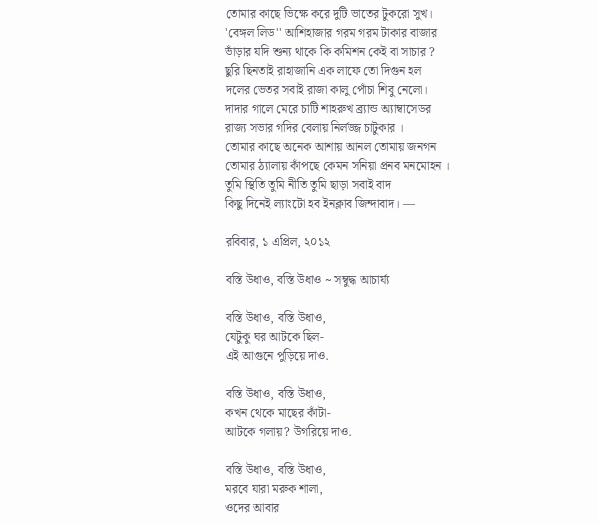তোমার কাছে ভিক্ষে করে দুটি ভাতের টুকরো সুখ।
'বেঙ্গল লিড'' আশিহাজার গরম গরম টাকার বাজার
ভাঁড়ার যদি শুন্য থাকে কি কমিশন কেই বা সাচার ?
ছুরি ছিনতাই রাহাজানি এক লাফে তো দিগুন হল
দলের ভেতর সবাই রাজা কালু পোঁচা শিবু নেলো।
দাদার গালে মেরে চাটি শাহরুখ ব্র্যান্ড অ্যাম্বাসেডর
রাজ্য সভার গদির বেলায় নির্লজ্জ চাটুকার ।
তোমার কাছে অনেক আশায় আনল তোমায় জনগন
তোমার ঠ্যালায় কাঁপছে কেমন সনিয়া প্রনব মনমোহন ।
তুমি স্থিতি তুমি নীতি তুমি ছাড়া সবাই বাদ
কিছু দিনেই ল্যাংটো হব ইনক্লাব জিন্দাবাদ। —

রবিবার, ১ এপ্রিল, ২০১২

বস্তি উধাও, বস্তি উধাও ~ সম্বুদ্ধ আচার্য্য

বস্তি উধাও, বস্তি উধাও,
যেটুকু ঘর আটকে ছিল-
এই আগুনে পুড়িয়ে দাও.

বস্তি উধাও, বস্তি উধাও,
কখন থেকে মাছের কাঁটা-
আটকে গলায়? উগরিয়ে দাও.

বস্তি উধাও, বস্তি উধাও,
মরবে যারা মরুক শালা,
ওদের আবার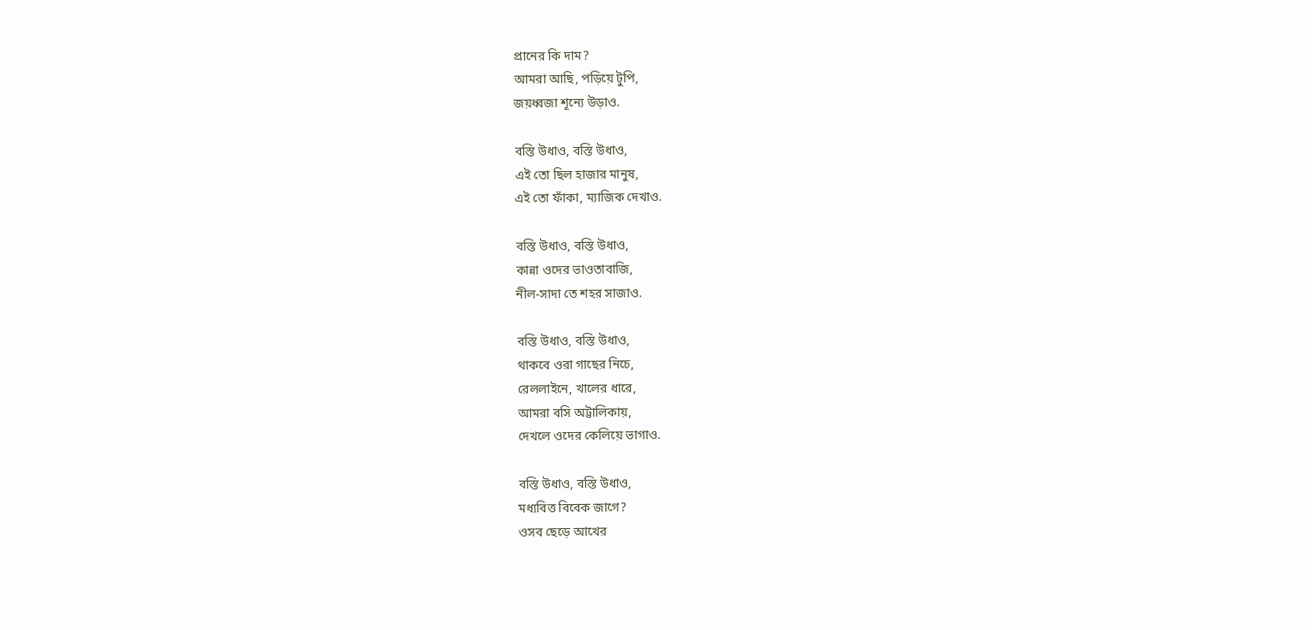প্রানের কি দাম?
আমরা আছি, পড়িয়ে টুপি,
জয়ধ্বজা শূন্যে উড়াও.

বস্তি উধাও, বস্তি উধাও,
এই তো ছিল হাজার মানুষ,
এই তো ফাঁকা, ম্যাজিক দেখাও.

বস্তি উধাও, বস্তি উধাও,
কান্না ওদের ভাওতাবাজি,
নীল-সাদা তে শহর সাজাও.

বস্তি উধাও, বস্তি উধাও,
থাকবে ওরা গাছের নিচে,
রেললাইনে, খালের ধারে,
আমরা বসি অট্টালিকায়,
দেখলে ওদের কেলিয়ে ভাগাও.

বস্তি উধাও, বস্তি উধাও,
মধ্যবিত্ত বিবেক জাগে?
ওসব ছেড়ে আখের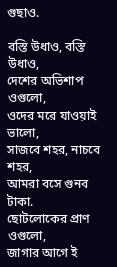গুছাও.

বস্তি উধাও, বস্তি উধাও,
দেশের অভিশাপ ওগুলো,
ওদের মরে যাওয়াই ভালো,
সাজবে শহর, নাচবে শহর,
আমরা বসে গুনব টাকা.
ছোটলোকের প্রাণ ওগুলো,
জাগার আগে ই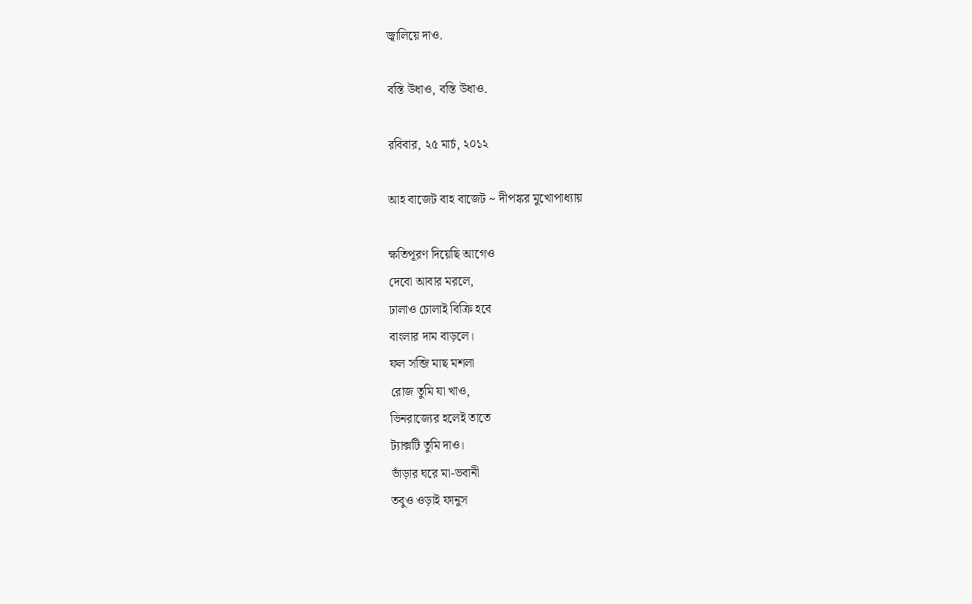জ্বালিয়ে দাও.

বস্তি উধাও, বস্তি উধাও.

রবিবার, ২৫ মার্চ, ২০১২

আহ বাজেট বাহ বাজেট ~ দীপঙ্কর মুখোপাধ্যায়

ক্ষতিপূরণ দিয়েছি আগেও
দেবো আবার মরলে,
ঢালাও চোলাই বিক্রি হবে
বাংলার দাম বাড়লে।
ফল সব্জি মাছ মশলা
রোজ তুমি যা খাও,
ভিনরাজ্যের হলেই তাতে
ট্যাক্সটি তুমি দাও।
ভাঁড়ার ঘরে মা-ভবানী
তবুও ওড়াই ফানুস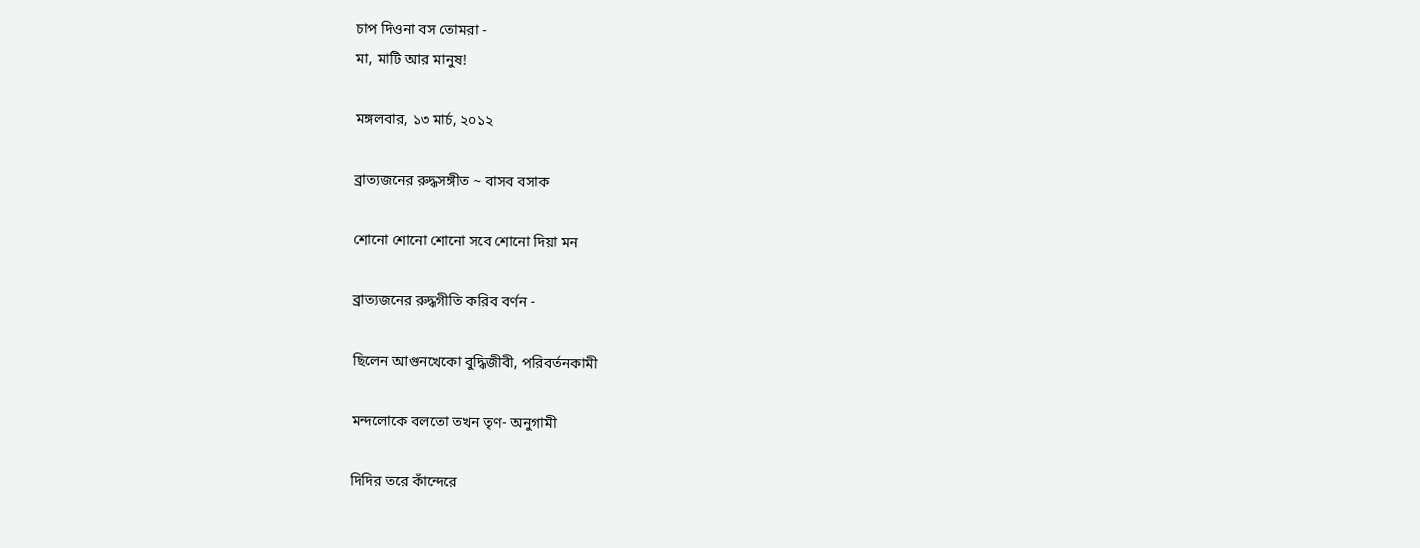চাপ দিওনা বস তোমরা -
মা, মাটি আর মানুষ!

মঙ্গলবার, ১৩ মার্চ, ২০১২

ব্রাত্যজনের রুদ্ধসঙ্গীত ~ বাসব বসাক

শোনো শোনো শোনো সবে শোনো দিয়া মন

ব্রাত্যজনের রুদ্ধগীতি করিব বর্ণন -

ছিলেন আগুনখেকো বুদ্ধিজীবী, পরিবর্তনকামী

মন্দলোকে বলতো তখন তৃণ- অনুগামী

দিদির তরে কাঁন্দেরে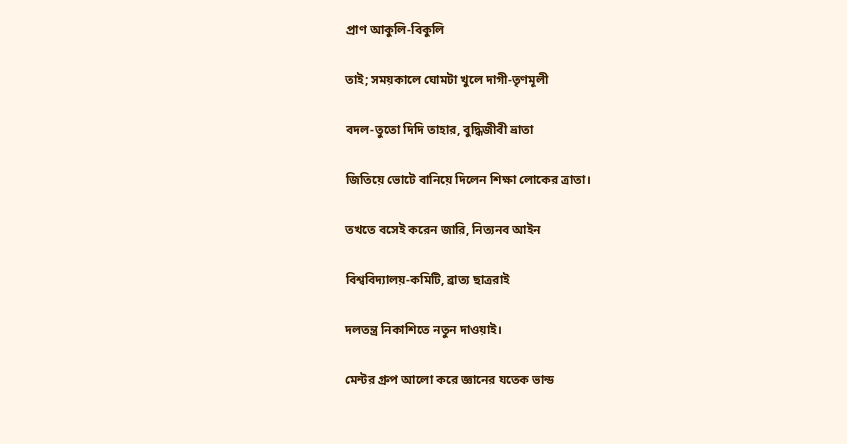প্রাণ আকুলি-বিকুলি

তাই; সময়কালে ঘোমটা খুলে দাগী-তৃণমূলী

বদল-তুতো দিদি তাহার, বুদ্ধিজীবী ভ্রাতা

জিতিয়ে ভোটে বানিয়ে দিলেন শিক্ষা লোকের ত্রাতা।

তখতে বসেই করেন জারি, নিত্যনব আইন

বিশ্ববিদ্যালয়-কমিটি, ব্রাত্য ছাত্ররাই

দলতন্ত্র নিকাশিতে নতুন দাওয়াই।

মেন্টর গ্রুপ আলো করে জ্ঞানের যতেক ভান্ড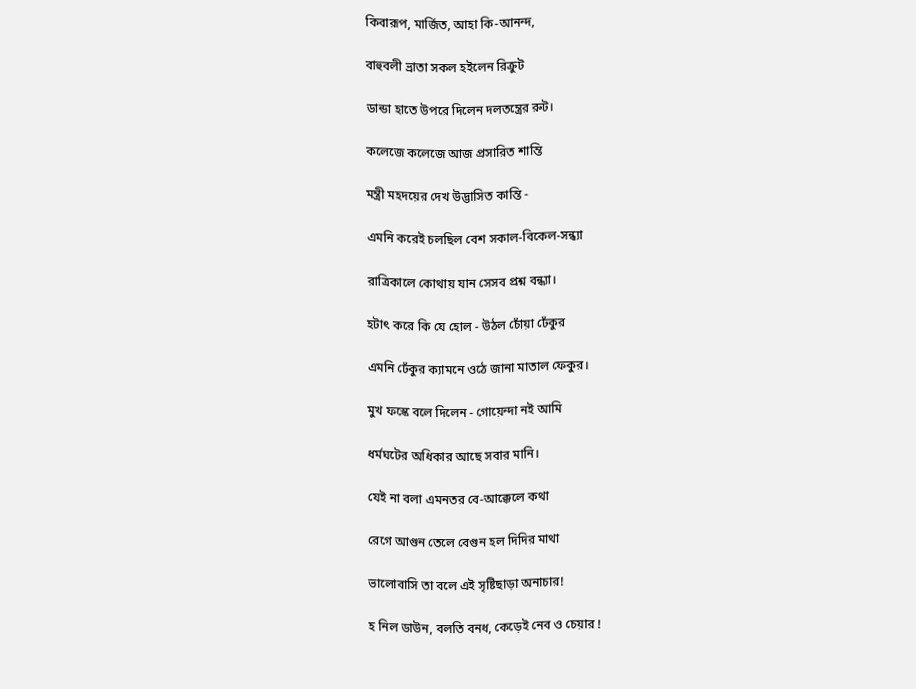কিবারূপ, মার্জিত, আহা কি-আনন্দ,

বাহুবলী ভ্রাতা সকল হইলেন রিক্রুট

ডান্ডা হাতে উপরে দিলেন দলতন্ত্রের রুট।

কলেজে কলেজে আজ প্রসারিত শান্তি

মন্ত্রী মহদয়ের দেখ উদ্ভাসিত কান্তি -

এমনি করেই চলছিল বেশ সকাল-বিকেল-সন্ধ্যা

রাত্রিকালে কোথায় যান সেসব প্রশ্ন বন্ধ্যা।

হটাৎ করে কি যে হোল - উঠল চোঁয়া ঢেঁকুর

এমনি ঢেঁকুর ক্যামনে ওঠে জানা মাতাল ফেকুর।

মুখ ফস্কে বলে দিলেন - গোয়েন্দা নই আমি

ধর্মঘটের অধিকার আছে সবার মানি।

যেই না বলা এমনতর বে-আক্কেলে কথা

রেগে আগুন তেলে বেগুন হল দিদির মাথা

ভালোবাসি তা বলে এই সৃষ্টিছাড়া অনাচার!

হ নিল ডাউন, বলতি বনধ, কেড়েই নেব ও চেয়ার !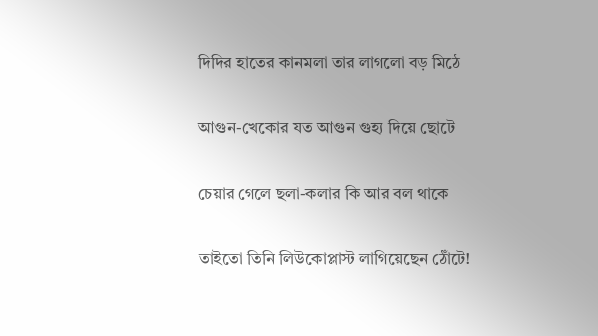দিদির হাতের কানমলা তার লাগলো বড় মিঠে

আগুন-খেকোর যত আগুন গুহ্য দিয়ে ছোটে

চেয়ার গেলে ছলা-কলার কি আর বল থাকে

তাইতো তিনি লিউকোপ্লাস্ট লাগিয়েছেন ঠোঁটে!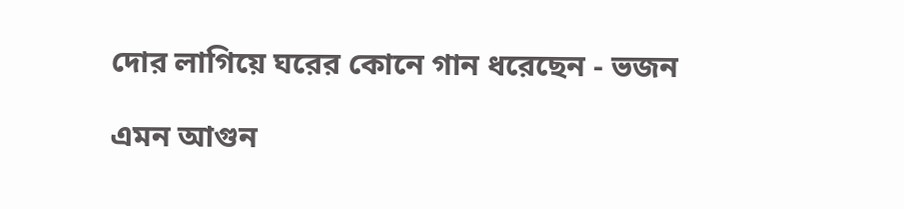দোর লাগিয়ে ঘরের কোনে গান ধরেছেন - ভজন

এমন আগুন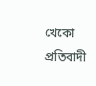খেকো প্রতিবাদী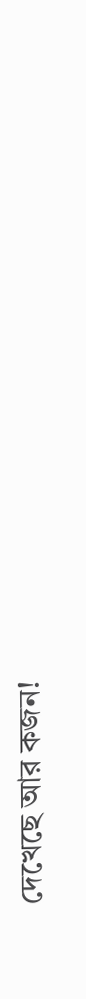দেখেছে আর কজন!